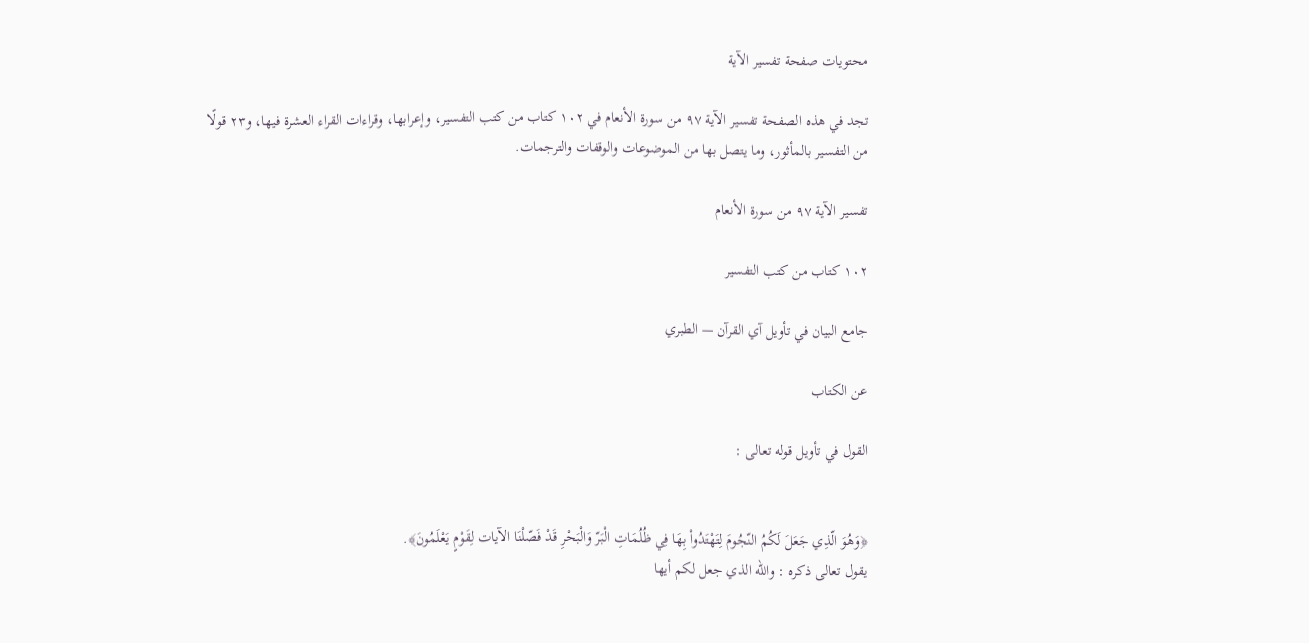محتويات صفحة تفسير الآية

تجد في هذه الصفحة تفسير الآية ٩٧ من سورة الأنعام في ١٠٢ كتاب من كتب التفسير، وإعرابها، وقراءات القراء العشرة فيها، و٢٣ قولًا من التفسير بالمأثور، وما يتصل بها من الموضوعات والوقفات والترجمات.

تفسير الآية ٩٧ من سورة الأنعام

١٠٢ كتاب من كتب التفسير

جامع البيان في تأويل آي القرآن — الطبري

عن الكتاب

القول في تأويل قوله تعالى :


﴿وَهُوَ الّذِي جَعَلَ لَكُمُ النّجُومَ لِتَهْتَدُواْ بِهَا فِي ظُلُمَاتِ الْبَرّ وَالْبَحْرِ قَدْ فَصّلْنَا الآيات لِقَوْمٍ يَعْلَمُونَ﴾.
يقول تعالى ذكره : والله الذي جعل لكم أيها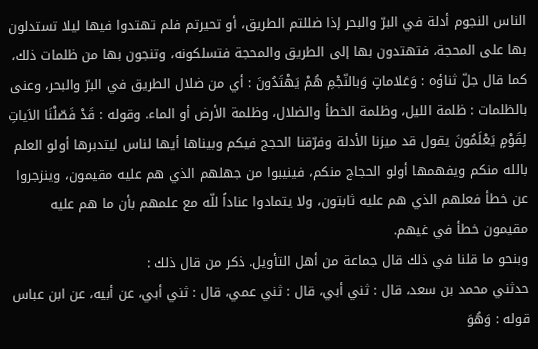الناس النجوم أدلة في البرّ والبحر إذا ضللتم الطريق، أو تحيرتم فلم تهتدوا فيها ليلا تستدلون بها على المحجة، فتهتدون بها إلى الطريق والمحجة فتسلكونه، وتنجون بها من ظلمات ذلك، كما قال جلّ ثناؤه : وَعَلاماتٍ وَبالنّجْمِ هُمْ يَهْتَدُونَ : أي من ضلال الطريق في البرّ والبحر، وعنى بالظلمات : ظلمة الليل، وظلمة الخطأ والضلال، وظلمة الأرض أو الماء. وقوله : قَدْ فَصّلْنَا الاَياتِ لِقَوْمٍ يَعْلَمُونَ يقول قد ميزنا الأدلة وفرّقنا الحجج فيكم وبيناها أيها لناس ليتدبرها أولو العلم بالله منكم ويفهمها أولو الحجاج منكم، فينيبوا من جهلهم الذي هم عليه مقيمون، وينزجروا عن خطأ فعلهم الذي هم عليه ثابتون، ولا يتمادوا عناداً للّه مع علمهم بأن ما هم عليه مقيمون خطأ في غيهم.
وبنحو ما قلنا في ذلك قال جماعة من أهل التأويل. ذكر من قال ذلك :
حدثني محمد بن سعد، قال : ثني أبي، قال : ثني عمي، قال : ثني أبي، عن أبيه، عن ابن عباس قوله : وَهُوَ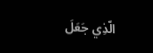الّذِي جَعَلَ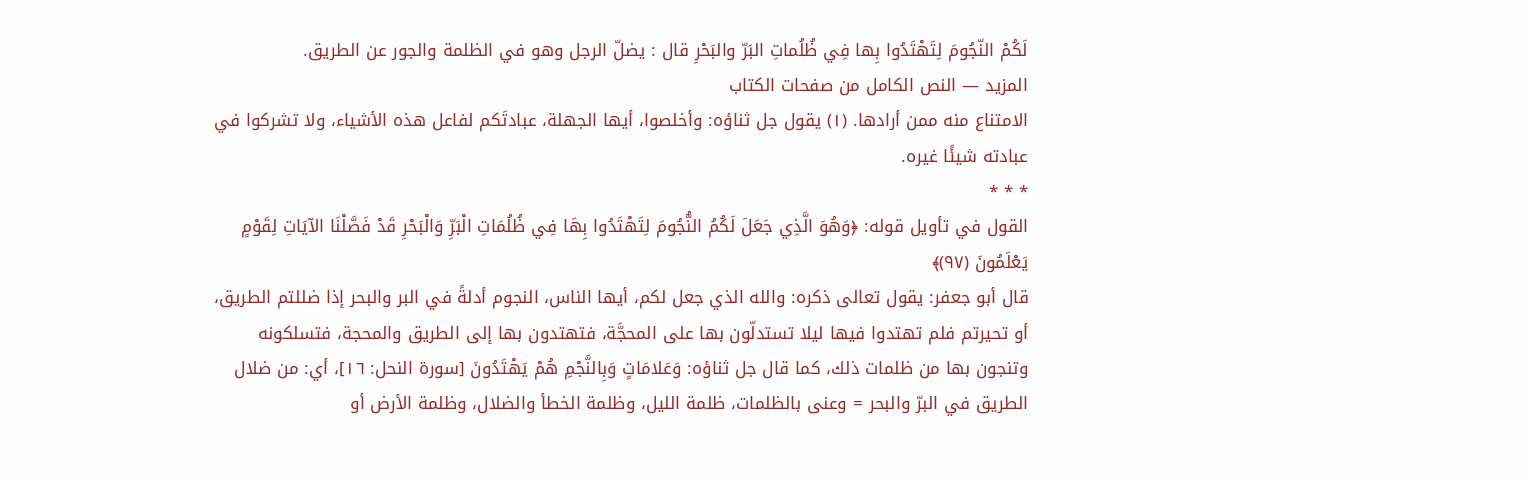لَكُمْ النّجُومَ لِتَهْتَدُوا بِها فِي ظُلُماتِ البَرّ والبَحْرِ قال : يضلّ الرجل وهو في الظلمة والجور عن الطريق.
المزيد — النص الكامل من صفحات الكتاب
الامتناع منه ممن أرادها. (١) يقول جل ثناؤه: وأخلصوا، أيها الجهلة، عبادتَكم لفاعل هذه الأشياء، ولا تشركوا في عبادته شيئًا غيره.
* * *
القول في تأويل قوله: ﴿وَهُوَ الَّذِي جَعَلَ لَكُمُ النُّجُومَ لِتَهْتَدُوا بِهَا فِي ظُلُمَاتِ الْبَرِّ وَالْبَحْرِ قَدْ فَصَّلْنَا الآيَاتِ لِقَوْمٍ يَعْلَمُونَ (٩٧)﴾
قال أبو جعفر: يقول تعالى ذكره: والله الذي جعل لكم، أيها الناس، النجوم أدلةً في البر والبحر إذا ضللتم الطريق، أو تحيرتم فلم تهتدوا فيها ليلا تستدلّون بها على المحجَّة، فتهتدون بها إلى الطريق والمحجة، فتسلكونه وتنجون بها من ظلمات ذلك، كما قال جل ثناؤه: وَعَلامَاتٍ وَبِالنَّجْمِ هُمْ يَهْتَدُونَ [سورة النحل: ١٦]، أي: من ضلال الطريق في البرّ والبحر = وعنى بالظلمات، ظلمة الليل، وظلمة الخطأ والضلال، وظلمة الأرض أو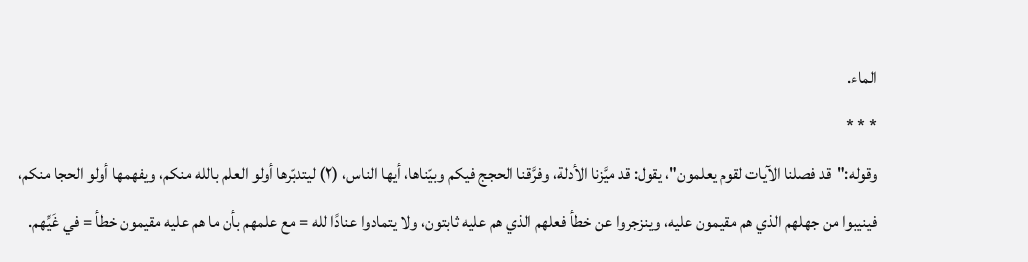الماء.
* * *
وقوله:"قد فصلنا الآيات لقوم يعلمون"، يقول: قد ميَّزنا الأدلة، وفرَّقنا الحجج فيكم وبيّناها، أيها الناس، (٢) ليتدبّرها أولو العلم بالله منكم، ويفهمها أولو الحجا منكم، فينيبوا من جهلهم الذي هم مقيمون عليه، وينزجروا عن خطأ فعلهم الذي هم عليه ثابتون، ولا يتمادوا عنادًا لله = مع علمهم بأن ما هم عليه مقيمون خطأ = في غَيِّهم.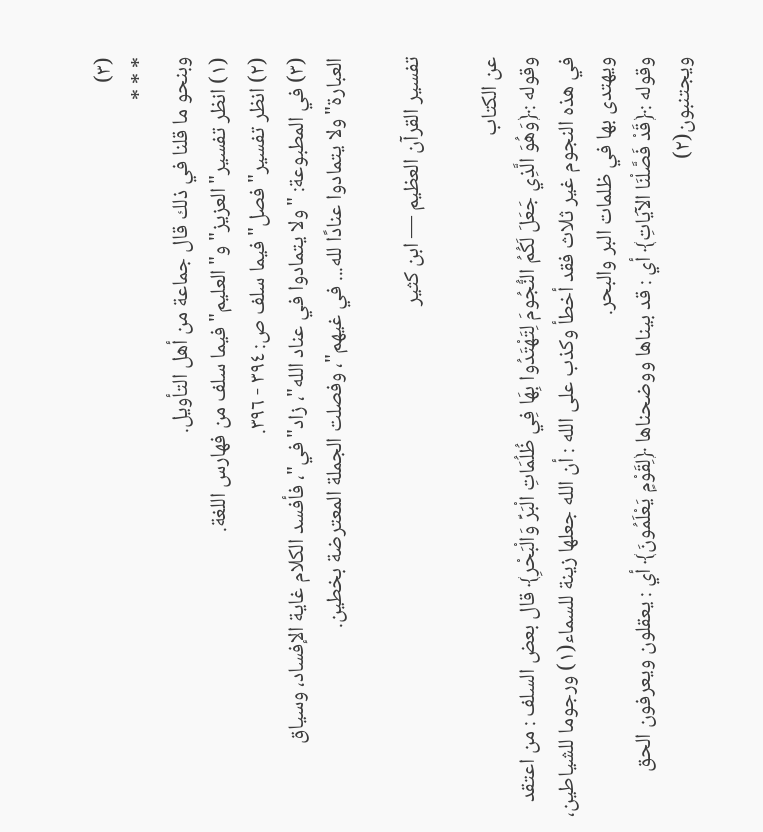(٣)
* * *
وبنحو ما قلنا في ذلك قال جماعة من أهل التأويل.
(١) انظر تفسير"العزيز" و"العليم" فيما سلف من فهارس اللغة.
(٢) انظر تفسير"فصل" فيما سلف ص: ٣٩٤ - ٣٩٦.
(٣) في المطبوعة: "ولا يتمادوا في عناد الله"، زاد"في"، فأفسد الكلام غاية الإفساد، وسياق العبارة"ولا يتمادوا عنادًا لله... في غيهم"، وفصلت الجملة المعترضة بخطين.

تفسير القرآن العظيم — ابن كثير

عن الكتاب
وقوله :﴿وَهُوَ الَّذِي جَعَلَ لَكُمُ النُّجُومَ لِتَهْتَدُوا بِهَا فِي ظُلُمَاتِ الْبَرِّ وَالْبَحْرِ﴾ قال بعض السلف : من اعتقد في هذه النجوم غير ثلاث فقد أخطأ وكذب على الله : أن الله جعلها زينة للسماء(١) ورجوما للشياطين، ويهتدى بها في ظلمات البر والبحر.
وقوله :﴿قَدْ فَصَّلْنَا الآيَاتِ﴾ أي : قد بيناها ووضحناها ﴿لِقَوْمٍ يَعْلَمُونَ﴾ أي : يعقلون ويعرفون الحق ويجتنبون(٢)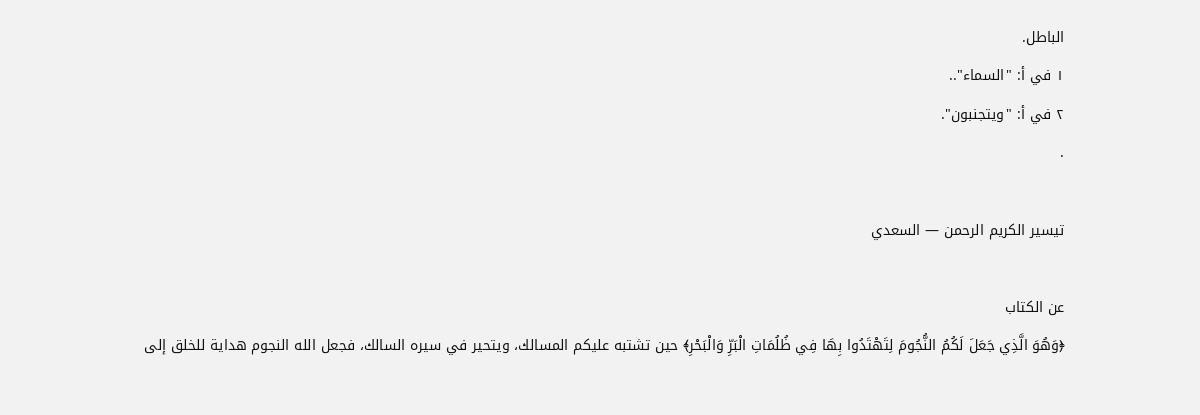الباطل.
١ في أ: "السماء"..
٢ في أ: "ويتجنبون".
.

تيسير الكريم الرحمن — السعدي

عن الكتاب
﴿وَهُوَ الَّذِي جَعَلَ لَكُمُ النُّجُومَ لِتَهْتَدُوا بِهَا فِي ظُلُمَاتِ الْبَرِّ وَالْبَحْرِ﴾ حين تشتبه عليكم المسالك، ويتحير في سيره السالك، فجعل الله النجوم هداية للخلق إلى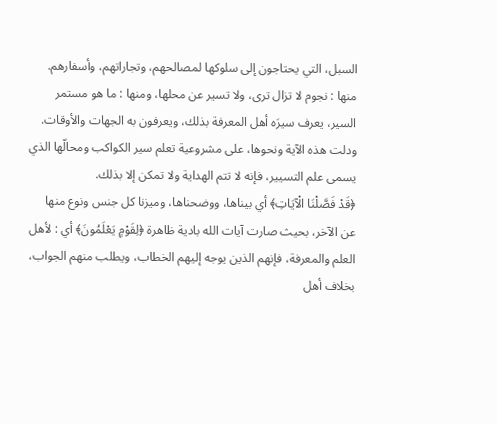السبل، التي يحتاجون إلى سلوكها لمصالحهم، وتجاراتهم، وأسفارهم.
منها : نجوم لا تزال ترى، ولا تسير عن محلها، ومنها : ما هو مستمر السير، يعرف سيرَه أهل المعرفة بذلك، ويعرفون به الجهات والأوقات.
ودلت هذه الآية ونحوها، على مشروعية تعلم سير الكواكب ومحالّها الذي يسمى علم التسيير، فإنه لا تتم الهداية ولا تمكن إلا بذلك.
﴿قَدْ فَصَّلْنَا الْآيَاتِ﴾ أي بيناها، ووضحناها، وميزنا كل جنس ونوع منها عن الآخر، بحيث صارت آيات الله بادية ظاهرة ﴿لِقَوْمٍ يَعْلَمُونَ﴾ أي : لأهل العلم والمعرفة، فإنهم الذين يوجه إليهم الخطاب، ويطلب منهم الجواب، بخلاف أهل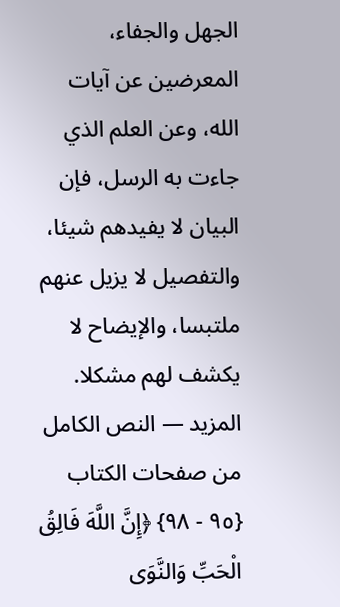الجهل والجفاء، المعرضين عن آيات الله، وعن العلم الذي جاءت به الرسل، فإن البيان لا يفيدهم شيئا، والتفصيل لا يزيل عنهم ملتبسا، والإيضاح لا يكشف لهم مشكلا.
المزيد — النص الكامل من صفحات الكتاب
{٩٥ - ٩٨} ﴿إِنَّ اللَّهَ فَالِقُ الْحَبِّ وَالنَّوَى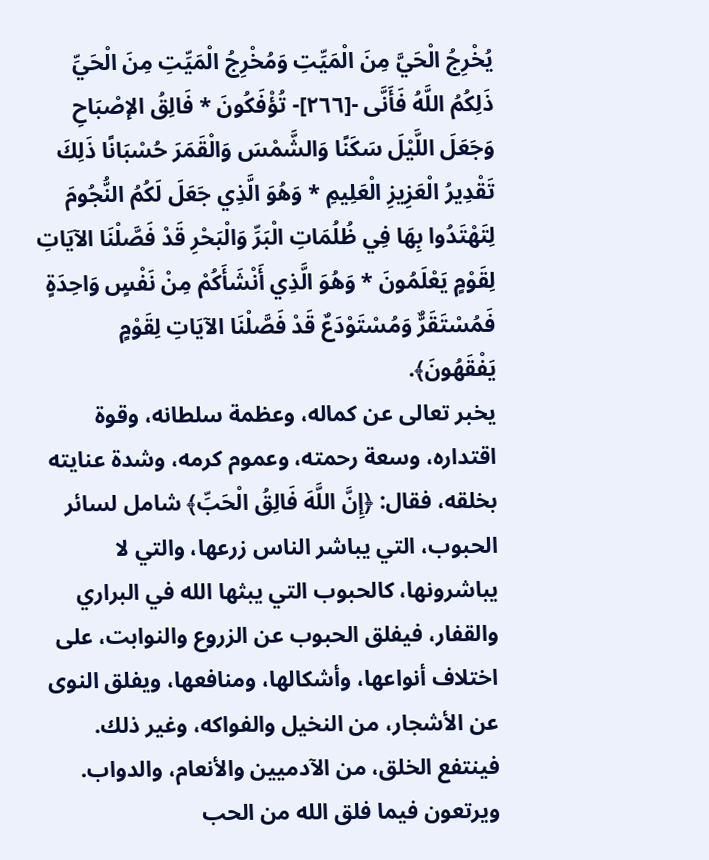يُخْرِجُ الْحَيَّ مِنَ الْمَيِّتِ وَمُخْرِجُ الْمَيِّتِ مِنَ الْحَيِّ ذَلِكُمُ اللَّهُ فَأَنَّى -[٢٦٦]- تُؤْفَكُونَ * فَالِقُ الإصْبَاحِ وَجَعَلَ اللَّيْلَ سَكَنًا وَالشَّمْسَ وَالْقَمَرَ حُسْبَانًا ذَلِكَ تَقْدِيرُ الْعَزِيزِ الْعَلِيمِ * وَهُوَ الَّذِي جَعَلَ لَكُمُ النُّجُومَ لِتَهْتَدُوا بِهَا فِي ظُلُمَاتِ الْبَرِّ وَالْبَحْرِ قَدْ فَصَّلْنَا الآيَاتِ لِقَوْمٍ يَعْلَمُونَ * وَهُوَ الَّذِي أَنْشَأَكُمْ مِنْ نَفْسٍ وَاحِدَةٍ فَمُسْتَقَرٌّ وَمُسْتَوْدَعٌ قَدْ فَصَّلْنَا الآيَاتِ لِقَوْمٍ يَفْقَهُونَ﴾.
يخبر تعالى عن كماله، وعظمة سلطانه، وقوة اقتداره، وسعة رحمته، وعموم كرمه، وشدة عنايته بخلقه، فقال: ﴿إِنَّ اللَّهَ فَالِقُ الْحَبِّ﴾ شامل لسائر الحبوب، التي يباشر الناس زرعها، والتي لا يباشرونها، كالحبوب التي يبثها الله في البراري والقفار، فيفلق الحبوب عن الزروع والنوابت، على اختلاف أنواعها، وأشكالها، ومنافعها، ويفلق النوى عن الأشجار، من النخيل والفواكه، وغير ذلك. فينتفع الخلق، من الآدميين والأنعام، والدواب. ويرتعون فيما فلق الله من الحب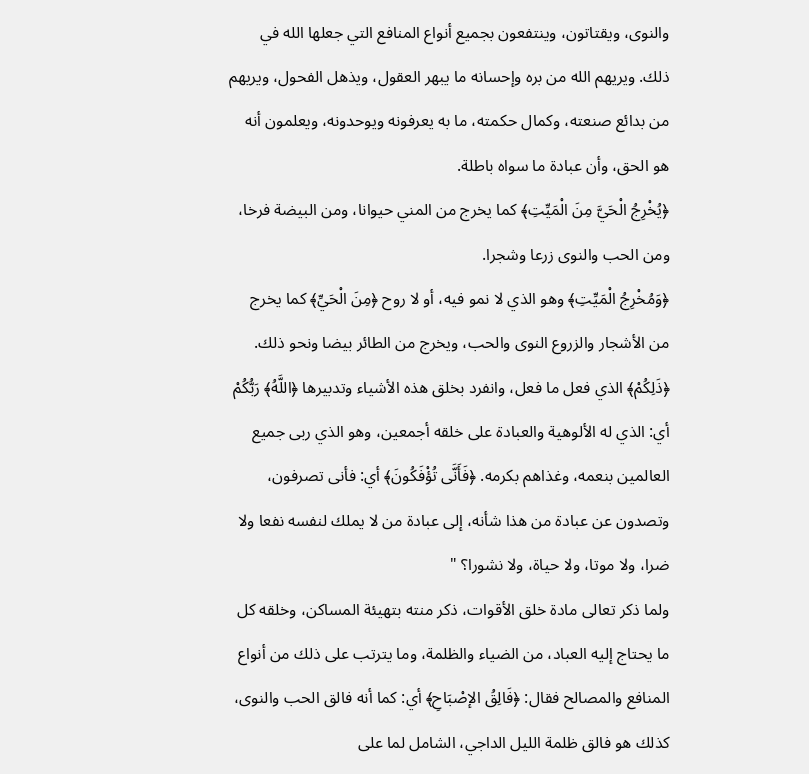والنوى، ويقتاتون، وينتفعون بجميع أنواع المنافع التي جعلها الله في ذلك. ويريهم الله من بره وإحسانه ما يبهر العقول، ويذهل الفحول، ويريهم من بدائع صنعته، وكمال حكمته، ما به يعرفونه ويوحدونه، ويعلمون أنه هو الحق، وأن عبادة ما سواه باطلة.
﴿يُخْرِجُ الْحَيَّ مِنَ الْمَيِّتِ﴾ كما يخرج من المني حيوانا، ومن البيضة فرخا، ومن الحب والنوى زرعا وشجرا.
﴿وَمُخْرِجُ الْمَيِّتِ﴾ وهو الذي لا نمو فيه، أو لا روح ﴿مِنَ الْحَيِّ﴾ كما يخرج من الأشجار والزروع النوى والحب، ويخرج من الطائر بيضا ونحو ذلك.
﴿ذَلِكُمْ﴾ الذي فعل ما فعل، وانفرد بخلق هذه الأشياء وتدبيرها ﴿اللَّهُ﴾ رَبُّكُمْ أي: الذي له الألوهية والعبادة على خلقه أجمعين، وهو الذي ربى جميع العالمين بنعمه، وغذاهم بكرمه. ﴿فَأَنَّى تُؤْفَكُونَ﴾ أي: فأنى تصرفون، وتصدون عن عبادة من هذا شأنه، إلى عبادة من لا يملك لنفسه نفعا ولا ضرا، ولا موتا، ولا حياة، ولا نشورا؟ "
ولما ذكر تعالى مادة خلق الأقوات، ذكر منته بتهيئة المساكن، وخلقه كل ما يحتاج إليه العباد، من الضياء والظلمة، وما يترتب على ذلك من أنواع المنافع والمصالح فقال: ﴿فَالِقُ الإصْبَاحِ﴾ أي: كما أنه فالق الحب والنوى، كذلك هو فالق ظلمة الليل الداجي، الشامل لما على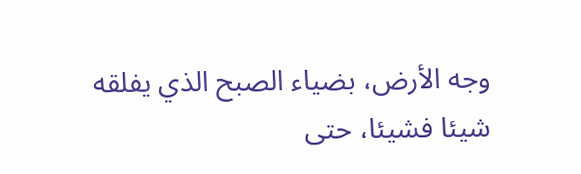وجه الأرض، بضياء الصبح الذي يفلقه شيئا فشيئا، حتى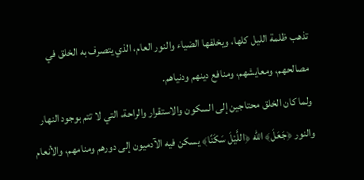تذهب ظلمة الليل كلها، ويخلفها الضياء والنور العام، الذي يتصرف به الخلق في مصالحهم، ومعايشهم، ومنافع دينهم ودنياهم.
ولما كان الخلق محتاجين إلى السكون والاستقرار والراحة، التي لا تتم بوجود النهار والنور ﴿جَعَلَ﴾ الله ﴿اللَّيْلَ سَكَنًا﴾ يسكن فيه الآدميون إلى دورهم ومنامهم، والأنعام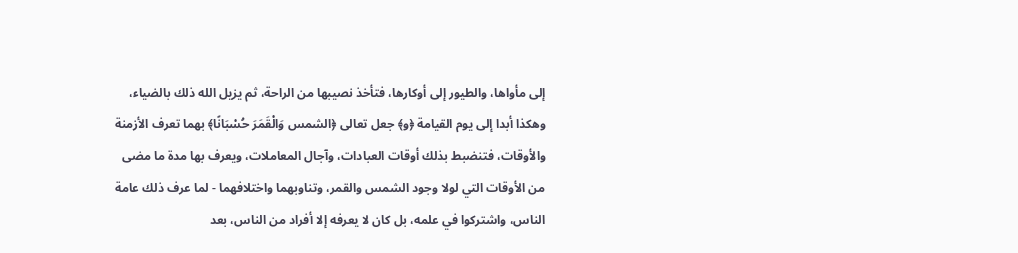إلى مأواها، والطيور إلى أوكارها، فتأخذ نصيبها من الراحة، ثم يزيل الله ذلك بالضياء، وهكذا أبدا إلى يوم القيامة ﴿و﴾ جعل تعالى ﴿الشمس وَالْقَمَرَ حُسْبَانًا﴾ بهما تعرف الأزمنة والأوقات، فتنضبط بذلك أوقات العبادات، وآجال المعاملات، ويعرف بها مدة ما مضى من الأوقات التي لولا وجود الشمس والقمر، وتناوبهما واختلافهما - لما عرف ذلك عامة الناس، واشتركوا في علمه، بل كان لا يعرفه إلا أفراد من الناس، بعد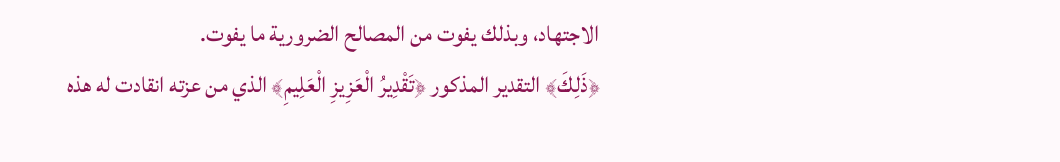الاجتهاد، وبذلك يفوت من المصالح الضرورية ما يفوت.
﴿ذَلِكَ﴾ التقدير المذكور ﴿تَقْدِيرُ الْعَزِيزِ الْعَلِيمِ﴾ الذي من عزته انقادت له هذه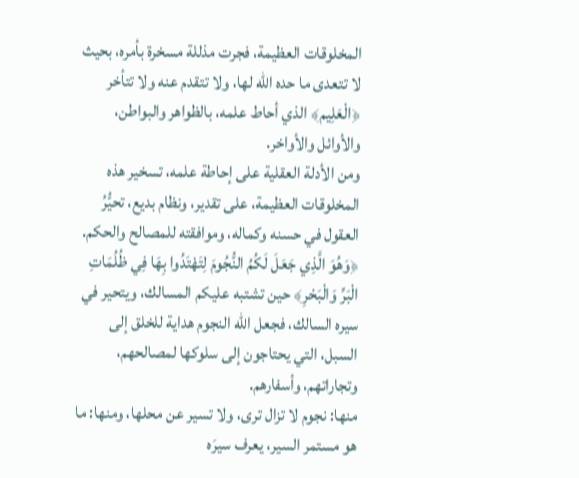المخلوقات العظيمة، فجرت مذللة مسخرة بأمره، بحيث لا تتعدى ما حده الله لها، ولا تتقدم عنه ولا تتأخر ﴿الْعَلِيم﴾ الذي أحاط علمه، بالظواهر والبواطن، والأوائل والأواخر.
ومن الأدلة العقلية على إحاطة علمه، تسخير هذه المخلوقات العظيمة، على تقدير، ونظام بديع، تحيُّرُ العقول في حسنه وكماله، وموافقته للمصالح والحكم.
﴿وَهُوَ الَّذِي جَعَلَ لَكُمُ النُّجُومَ لِتَهْتَدُوا بِهَا فِي ظُلُمَاتِ الْبَرِّ وَالْبَحْرِ﴾ حين تشتبه عليكم المسالك، ويتحير في سيره السالك، فجعل الله النجوم هداية للخلق إلى السبل، التي يحتاجون إلى سلوكها لمصالحهم، وتجاراتهم، وأسفارهم.
منها: نجوم لا تزال ترى، ولا تسير عن محلها، ومنها: ما هو مستمر السير، يعرف سيرَه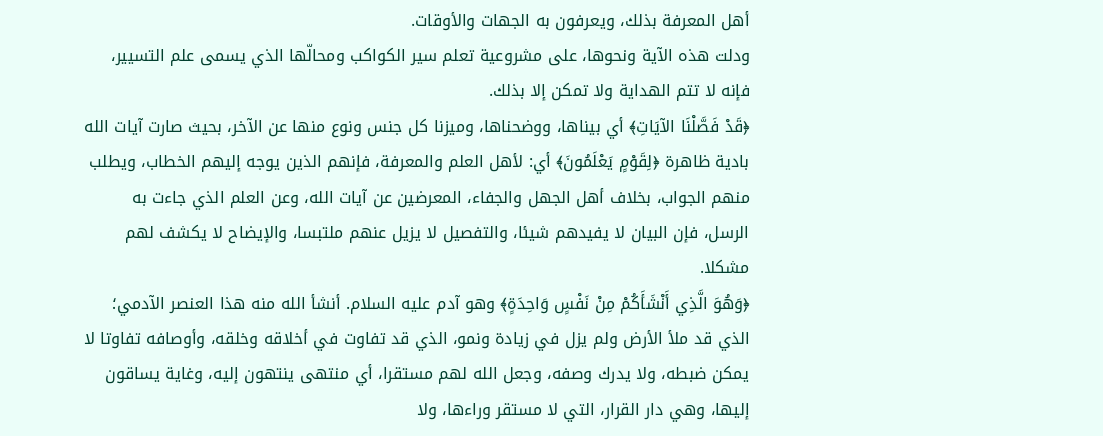أهل المعرفة بذلك، ويعرفون به الجهات والأوقات.
ودلت هذه الآية ونحوها، على مشروعية تعلم سير الكواكب ومحالّها الذي يسمى علم التسيير، فإنه لا تتم الهداية ولا تمكن إلا بذلك.
﴿قَدْ فَصَّلْنَا الآيَاتِ﴾ أي بيناها، ووضحناها، وميزنا كل جنس ونوع منها عن الآخر، بحيث صارت آيات الله بادية ظاهرة ﴿لِقَوْمٍ يَعْلَمُونَ﴾ أي: لأهل العلم والمعرفة، فإنهم الذين يوجه إليهم الخطاب، ويطلب منهم الجواب، بخلاف أهل الجهل والجفاء، المعرضين عن آيات الله، وعن العلم الذي جاءت به الرسل، فإن البيان لا يفيدهم شيئا، والتفصيل لا يزيل عنهم ملتبسا، والإيضاح لا يكشف لهم مشكلا.
﴿وَهُوَ الَّذِي أَنْشَأَكُمْ مِنْ نَفْسٍ وَاحِدَةٍ﴾ وهو آدم عليه السلام. أنشأ الله منه هذا العنصر الآدمي؛ الذي قد ملأ الأرض ولم يزل في زيادة ونمو، الذي قد تفاوت في أخلاقه وخلقه، وأوصافه تفاوتا لا يمكن ضبطه، ولا يدرك وصفه، وجعل الله لهم مستقرا، أي منتهى ينتهون إليه، وغاية يساقون إليها، وهي دار القرار، التي لا مستقر وراءها، ولا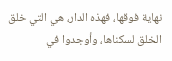نهاية فوقها، فهذه الدار، هي التي خلق الخلق لسكناها، وأوجدوا في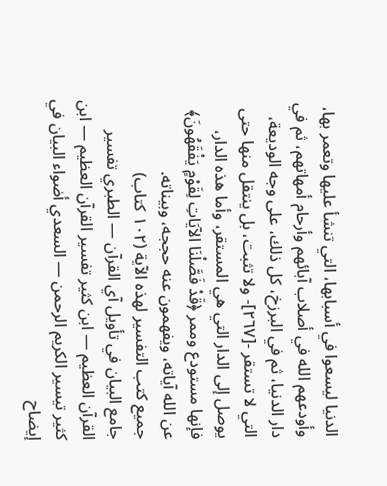الدنيا ليسعوا في أسبابها، التي تنشأ عليها وتعمر بها، وأودعهم الله في أصلاب آبائهم وأرحام أمهاتهم، ثم في دار الدنيا، ثم في البرزخ، كل ذلك، على وجه الوديعة، التي لا تستقر -[٢٦٧]- ولا تثبت، بل ينتقل منها حتى يوصل إلى الدار التي هي المستقر، وأما هذه الدار، فإنها مستودع وممر ﴿قَدْ فَصَّلْنَا الآيَاتِ لِقَوْمٍ يَفْقَهُونَ﴾ عن الله آياته، ويفهمون عنه حججه، وبيناته.
جميع كتب التفسير لهذه الآية (١٠٢ كتاب)
جامع البيان في تأويل آي القرآن — الطبري تفسير القرآن العظيم — ابن كثير تفسير القرآن العظيم — ابن كثير تيسير الكريم الرحمن — السعدي أضواء البيان في إيضاح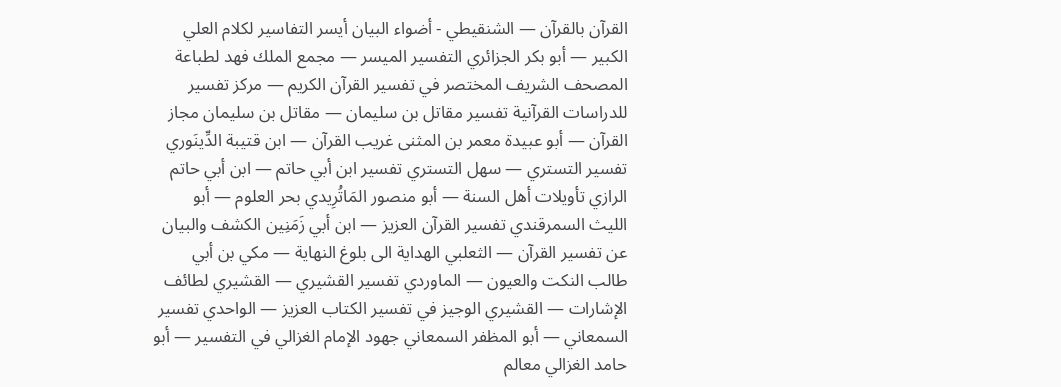القرآن بالقرآن — الشنقيطي - أضواء البيان أيسر التفاسير لكلام العلي الكبير — أبو بكر الجزائري التفسير الميسر — مجمع الملك فهد لطباعة المصحف الشريف المختصر في تفسير القرآن الكريم — مركز تفسير للدراسات القرآنية تفسير مقاتل بن سليمان — مقاتل بن سليمان مجاز القرآن — أبو عبيدة معمر بن المثنى غريب القرآن — ابن قتيبة الدِّينَوري تفسير التستري — سهل التستري تفسير ابن أبي حاتم — ابن أبي حاتم الرازي تأويلات أهل السنة — أبو منصور المَاتُرِيدي بحر العلوم — أبو الليث السمرقندي تفسير القرآن العزيز — ابن أبي زَمَنِين الكشف والبيان عن تفسير القرآن — الثعلبي الهداية الى بلوغ النهاية — مكي بن أبي طالب النكت والعيون — الماوردي تفسير القشيري — القشيري لطائف الإشارات — القشيري الوجيز في تفسير الكتاب العزيز — الواحدي تفسير السمعاني — أبو المظفر السمعاني جهود الإمام الغزالي في التفسير — أبو حامد الغزالي معالم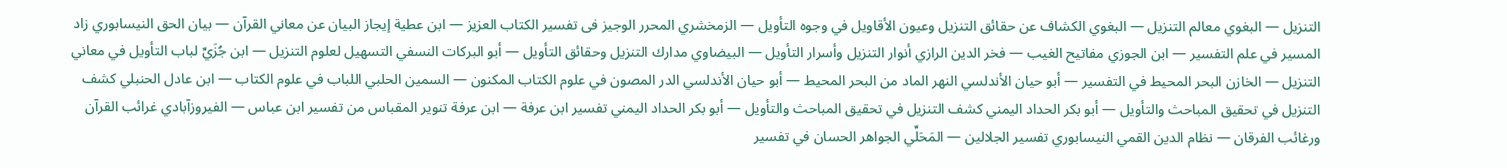التنزيل — البغوي معالم التنزيل — البغوي الكشاف عن حقائق التنزيل وعيون الأقاويل في وجوه التأويل — الزمخشري المحرر الوجيز فى تفسير الكتاب العزيز — ابن عطية إيجاز البيان عن معاني القرآن — بيان الحق النيسابوري زاد المسير في علم التفسير — ابن الجوزي مفاتيح الغيب — فخر الدين الرازي أنوار التنزيل وأسرار التأويل — البيضاوي مدارك التنزيل وحقائق التأويل — أبو البركات النسفي التسهيل لعلوم التنزيل — ابن جُزَيِّ لباب التأويل في معاني التنزيل — الخازن البحر المحيط في التفسير — أبو حيان الأندلسي النهر الماد من البحر المحيط — أبو حيان الأندلسي الدر المصون في علوم الكتاب المكنون — السمين الحلبي اللباب في علوم الكتاب — ابن عادل الحنبلي كشف التنزيل في تحقيق المباحث والتأويل — أبو بكر الحداد اليمني كشف التنزيل في تحقيق المباحث والتأويل — أبو بكر الحداد اليمني تفسير ابن عرفة — ابن عرفة تنوير المقباس من تفسير ابن عباس — الفيروزآبادي غرائب القرآن ورغائب الفرقان — نظام الدين القمي النيسابوري تفسير الجلالين — المَحَلِّي الجواهر الحسان في تفسير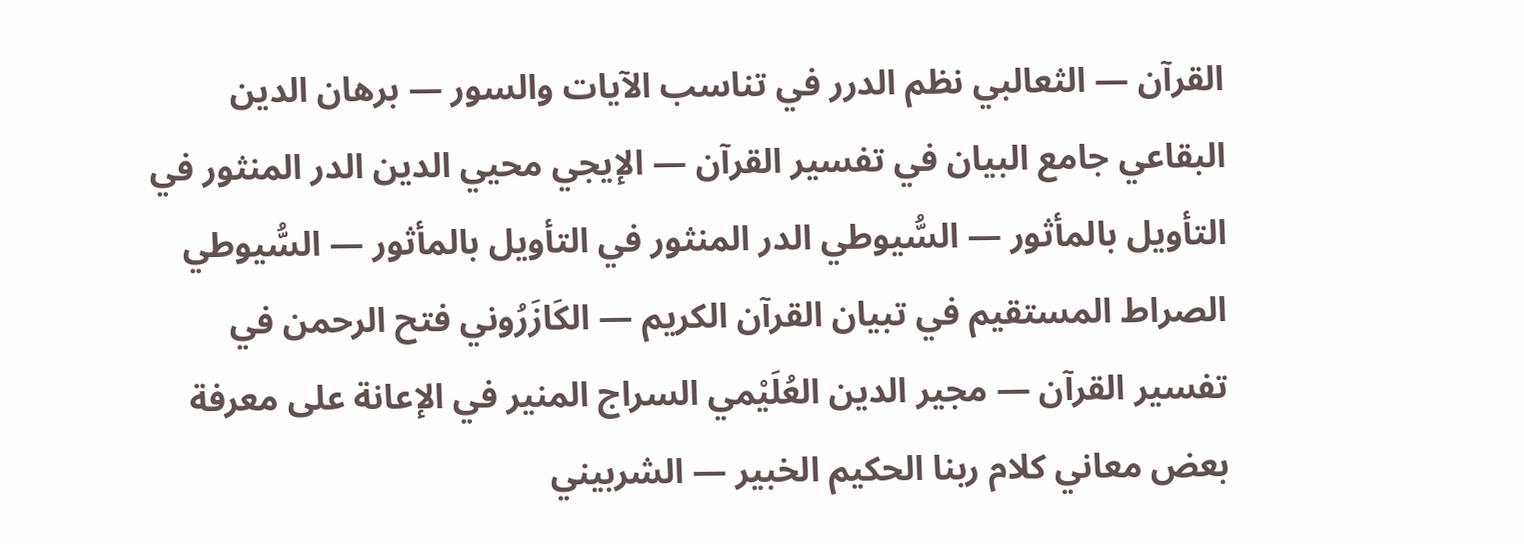القرآن — الثعالبي نظم الدرر في تناسب الآيات والسور — برهان الدين البقاعي جامع البيان في تفسير القرآن — الإيجي محيي الدين الدر المنثور في التأويل بالمأثور — السُّيوطي الدر المنثور في التأويل بالمأثور — السُّيوطي الصراط المستقيم في تبيان القرآن الكريم — الكَازَرُوني فتح الرحمن في تفسير القرآن — مجير الدين العُلَيْمي السراج المنير في الإعانة على معرفة بعض معاني كلام ربنا الحكيم الخبير — الشربيني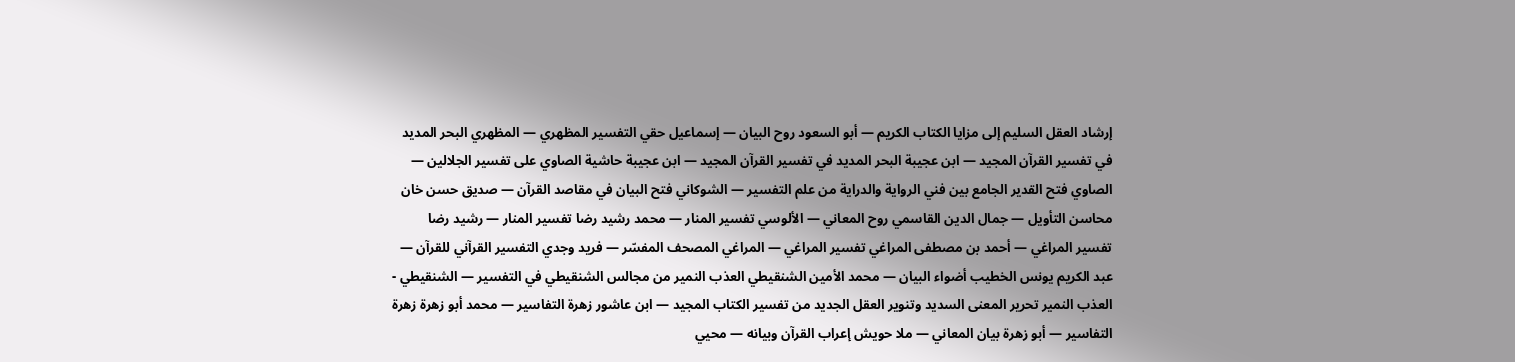إرشاد العقل السليم إلى مزايا الكتاب الكريم — أبو السعود روح البيان — إسماعيل حقي التفسير المظهري — المظهري البحر المديد في تفسير القرآن المجيد — ابن عجيبة البحر المديد في تفسير القرآن المجيد — ابن عجيبة حاشية الصاوي على تفسير الجلالين — الصاوي فتح القدير الجامع بين فني الرواية والدراية من علم التفسير — الشوكاني فتح البيان في مقاصد القرآن — صديق حسن خان محاسن التأويل — جمال الدين القاسمي روح المعاني — الألوسي تفسير المنار — محمد رشيد رضا تفسير المنار — رشيد رضا تفسير المراغي — أحمد بن مصطفى المراغي تفسير المراغي — المراغي المصحف المفسّر — فريد وجدي التفسير القرآني للقرآن — عبد الكريم يونس الخطيب أضواء البيان — محمد الأمين الشنقيطي العذب النمير من مجالس الشنقيطي في التفسير — الشنقيطي - العذب النمير تحرير المعنى السديد وتنوير العقل الجديد من تفسير الكتاب المجيد — ابن عاشور زهرة التفاسير — محمد أبو زهرة زهرة التفاسير — أبو زهرة بيان المعاني — ملا حويش إعراب القرآن وبيانه — محيي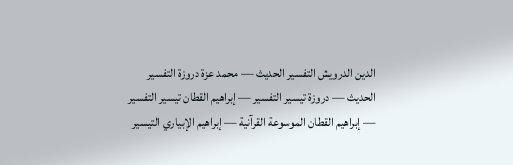الدين الدرويش التفسير الحديث — محمد عزة دروزة التفسير الحديث — دروزة تيسير التفسير — إبراهيم القطان تيسير التفسير — إبراهيم القطان الموسوعة القرآنية — إبراهيم الإبياري التيسير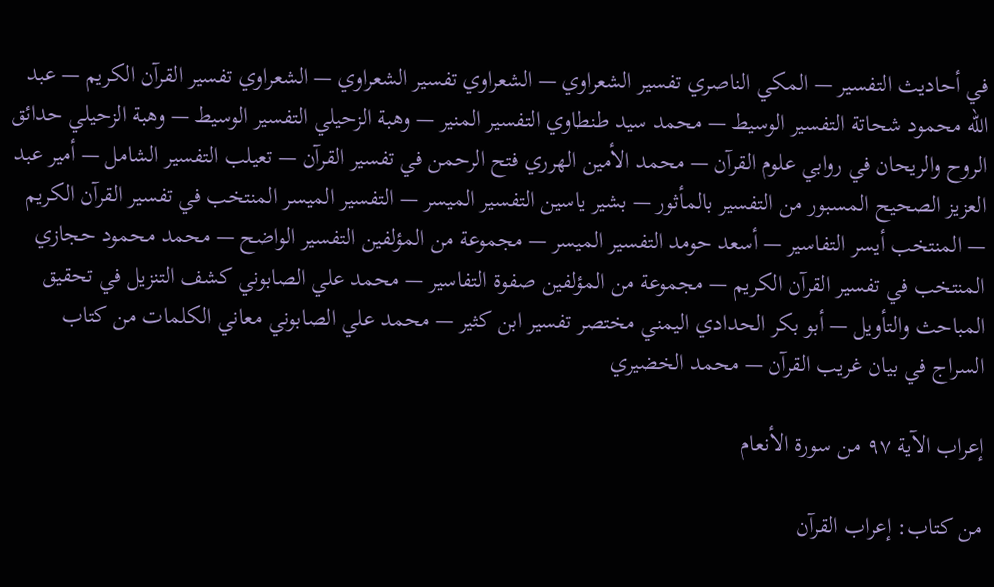في أحاديث التفسير — المكي الناصري تفسير الشعراوي — الشعراوي تفسير الشعراوي — الشعراوي تفسير القرآن الكريم — عبد الله محمود شحاتة التفسير الوسيط — محمد سيد طنطاوي التفسير المنير — وهبة الزحيلي التفسير الوسيط — وهبة الزحيلي حدائق الروح والريحان في روابي علوم القرآن — محمد الأمين الهرري فتح الرحمن في تفسير القرآن — تعيلب التفسير الشامل — أمير عبد العزيز الصحيح المسبور من التفسير بالمأثور — بشير ياسين التفسير الميسر — التفسير الميسر المنتخب في تفسير القرآن الكريم — المنتخب أيسر التفاسير — أسعد حومد التفسير الميسر — مجموعة من المؤلفين التفسير الواضح — محمد محمود حجازي المنتخب في تفسير القرآن الكريم — مجموعة من المؤلفين صفوة التفاسير — محمد علي الصابوني كشف التنزيل في تحقيق المباحث والتأويل — أبو بكر الحدادي اليمني مختصر تفسير ابن كثير — محمد علي الصابوني معاني الكلمات من كتاب السراج في بيان غريب القرآن — محمد الخضيري

إعراب الآية ٩٧ من سورة الأنعام

من كتاب: إعراب القرآن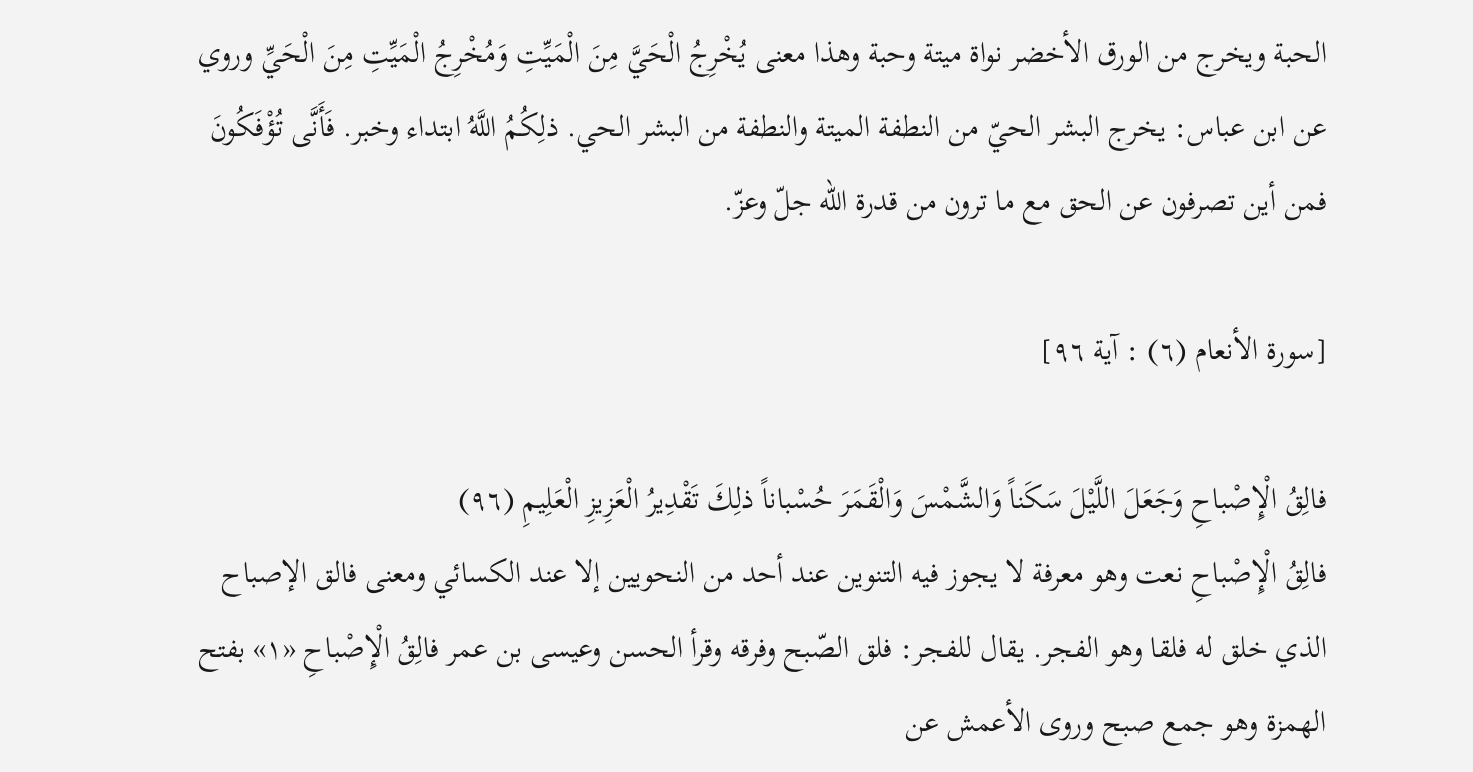الحبة ويخرج من الورق الأخضر نواة ميتة وحبة وهذا معنى يُخْرِجُ الْحَيَّ مِنَ الْمَيِّتِ وَمُخْرِجُ الْمَيِّتِ مِنَ الْحَيِّ وروي عن ابن عباس: يخرج البشر الحيّ من النطفة الميتة والنطفة من البشر الحي. ذلِكُمُ اللَّهُ ابتداء وخبر. فَأَنَّى تُؤْفَكُونَ فمن أين تصرفون عن الحق مع ما ترون من قدرة الله جلّ وعزّ.

[سورة الأنعام (٦) : آية ٩٦]

فالِقُ الْإِصْباحِ وَجَعَلَ اللَّيْلَ سَكَناً وَالشَّمْسَ وَالْقَمَرَ حُسْباناً ذلِكَ تَقْدِيرُ الْعَزِيزِ الْعَلِيمِ (٩٦)
فالِقُ الْإِصْباحِ نعت وهو معرفة لا يجوز فيه التنوين عند أحد من النحويين إلا عند الكسائي ومعنى فالق الإصباح الذي خلق له فلقا وهو الفجر. يقال للفجر: فلق الصّبح وفرقه وقرأ الحسن وعيسى بن عمر فالِقُ الْإِصْباحِ «١» بفتح الهمزة وهو جمع صبح وروى الأعمش عن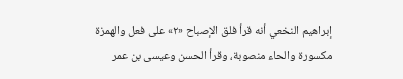إبراهيم النخعي أنه قرأ فلق الإصباح «٢» على فعل والهمزة مكسورة والحاء منصوبة، وقرأ الحسن وعيسى بن عمر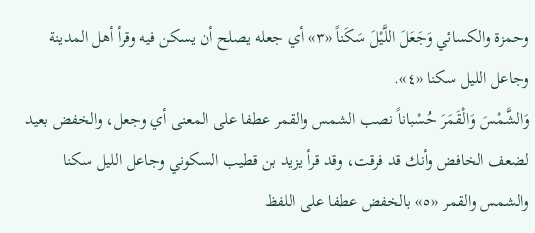وحمزة والكسائي وَجَعَلَ اللَّيْلَ سَكَناً «٣» أي جعله يصلح أن يسكن فيه وقرأ أهل المدينة وجاعل الليل سكنا «٤».
وَالشَّمْسَ وَالْقَمَرَ حُسْباناً نصب الشمس والقمر عطفا على المعنى أي وجعل، والخفض بعيد لضعف الخافض وأنك قد فرقت، وقد قرأ يزيد بن قطيب السكوني وجاعل الليل سكنا والشمس والقمر «٥» بالخفض عطفا على اللفظ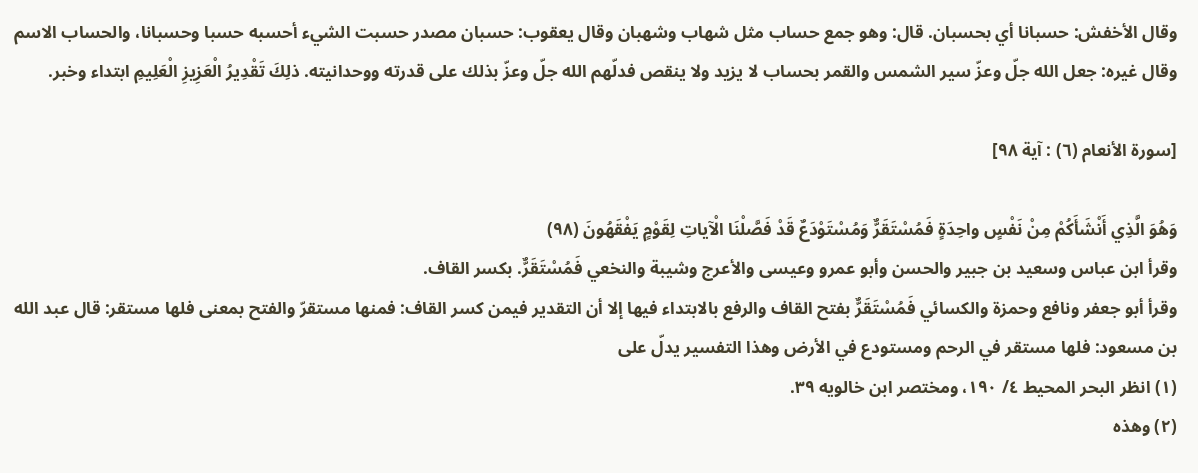وقال الأخفش: حسبانا أي بحسبان. قال: وهو جمع حساب مثل شهاب وشهبان وقال يعقوب: حسبان مصدر حسبت الشيء أحسبه حسبا وحسبانا، والحساب الاسم وقال غيره: جعل الله جلّ وعزّ سير الشمس والقمر بحساب لا يزيد ولا ينقص فدلّهم الله جلّ وعزّ بذلك على قدرته ووحدانيته. ذلِكَ تَقْدِيرُ الْعَزِيزِ الْعَلِيمِ ابتداء وخبر.

[سورة الأنعام (٦) : آية ٩٨]

وَهُوَ الَّذِي أَنْشَأَكُمْ مِنْ نَفْسٍ واحِدَةٍ فَمُسْتَقَرٌّ وَمُسْتَوْدَعٌ قَدْ فَصَّلْنَا الْآياتِ لِقَوْمٍ يَفْقَهُونَ (٩٨)
وقرأ ابن عباس وسعيد بن جبير والحسن وأبو عمرو وعيسى والأعرج وشيبة والنخعي فَمُسْتَقَرٌّ. بكسر القاف.
وقرأ أبو جعفر ونافع وحمزة والكسائي فَمُسْتَقَرٌّ بفتح القاف والرفع بالابتداء فيها إلا أن التقدير فيمن كسر القاف: فمنها مستقرّ والفتح بمعنى فلها مستقر: قال عبد الله بن مسعود: فلها مستقر في الرحم ومستودع في الأرض وهذا التفسير يدلّ على
(١) انظر البحر المحيط ٤/ ١٩٠، ومختصر ابن خالويه ٣٩.
(٢) وهذه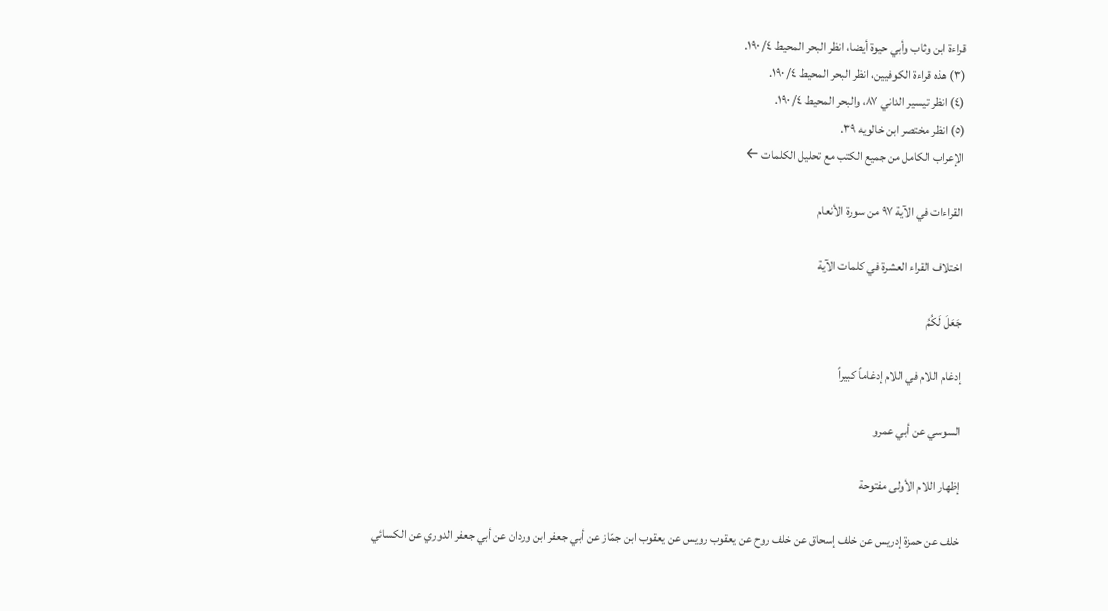قراءة ابن وثاب وأبي حيوة أيضا، انظر البحر المحيط ٤/ ١٩٠.
(٣) هذه قراءة الكوفيين، انظر البحر المحيط ٤/ ١٩٠.
(٤) انظر تيسير الداني ٨٧، والبحر المحيط ٤/ ١٩٠.
(٥) انظر مختصر ابن خالويه ٣٩.
الإعراب الكامل من جميع الكتب مع تحليل الكلمات ←

القراءات في الآية ٩٧ من سورة الأنعام

اختلاف القراء العشرة في كلمات الآية

جَعَلَ لَكُمُ

إدغام اللام في اللام إدغاماً كبيراً

السوسي عن أبي عمرو

إظهار اللام الأولى مفتوحة

خلف عن حمزة إدريس عن خلف إسحاق عن خلف روح عن يعقوب رويس عن يعقوب ابن جمّاز عن أبي جعفر ابن وردان عن أبي جعفر الدوري عن الكسائي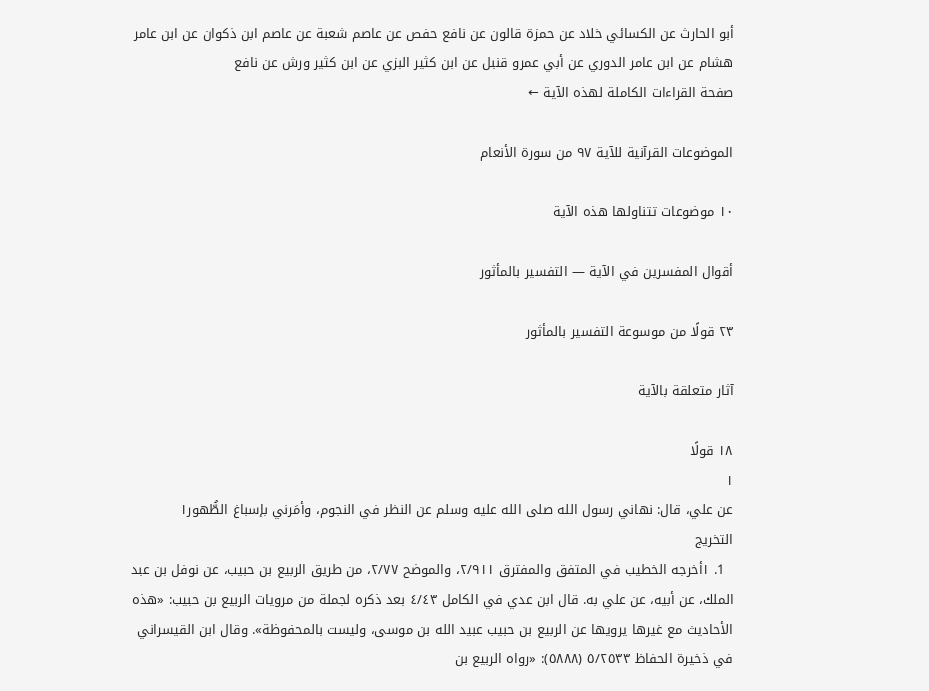أبو الحارث عن الكسائي خلاد عن حمزة قالون عن نافع حفص عن عاصم شعبة عن عاصم ابن ذكوان عن ابن عامر هشام عن ابن عامر الدوري عن أبي عمرو قنبل عن ابن كثير البزي عن ابن كثير ورش عن نافع
صفحة القراءات الكاملة لهذه الآية ←

الموضوعات القرآنية للآية ٩٧ من سورة الأنعام

١٠ موضوعات تتناولها هذه الآية

أقوال المفسرين في الآية — التفسير بالمأثور

٢٣ قولًا من موسوعة التفسير بالمأثور

آثار متعلقة بالآية

١٨ قولًا
١
عن علي، قال: نهاني رسول الله صلى الله عليه وسلم عن النظر في النجوم، وأمَرني بإسباغ الطُّهور١
التخريج
  1. ١أخرجه الخطيب في المتفق والمفترق ٢/٩١١، والموضح ٢/٧٧، من طريق الربيع بن حبيب، عن نوفل بن عبد الملك، عن أبيه، عن علي به. قال ابن عدي في الكامل ٤/٤٣ بعد ذكره لجملة من مرويات الربيع بن حبيب: «هذه الأحاديث مع غيرها يرويها عن الربيع بن حبيب عبيد الله بن موسى، وليست بالمحفوظة». وقال ابن القيسراني في ذخيرة الحفاظ ٥/٢٥٣٣ (٥٨٨٨): «رواه الربيع بن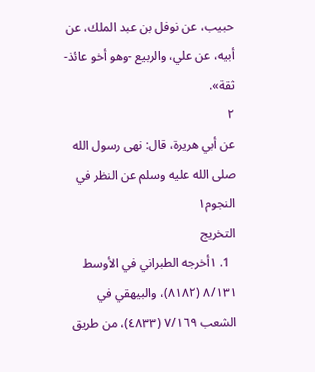حبيب، عن نوفل بن عبد الملك، عن أبيه، عن علي، والربيع -وهو أخو عائذ- ثقة».
٢
عن أبي هريرة، قال: نهى رسول الله صلى الله عليه وسلم عن النظر في النجوم١
التخريج
  1. ١أخرجه الطبراني في الأوسط ٨/١٣١ (٨١٨٢)، والبيهقي في الشعب ٧/١٦٩ (٤٨٣٣)، من طريق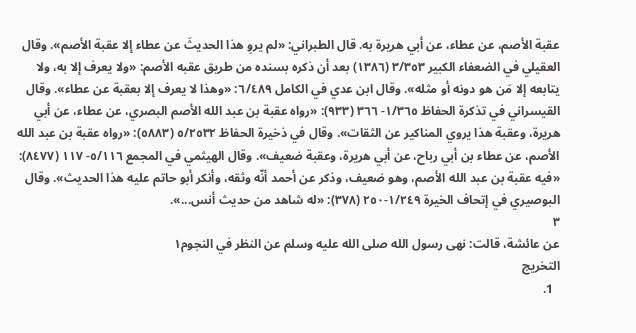عقبة الأصم، عن عطاء، عن أبي هريرة به. قال الطبراني: «لم يروِ هذا الحديثَ عن عطاء إلا عقبة الأصم». وقال العقيلي في الضعفاء الكبير ٣/٣٥٣ (١٣٨٦) بعد أن ذكره بسنده من طريق عقبه الأصم: «ولا يعرف إلا به، ولا يتابعه إلا مَن هو دونه أو مثله». وقال ابن عدي في الكامل ٦/٤٨٩: «وهذا لا يعرف إلا بعقبة عن عطاء». وقال القيسراني في تذكرة الحفاظ ١/٣٦٥- ٣٦٦ (٩٣٣): «رواه عقبة بن عبد الله الأصم البصري، عن عطاء، عن أبي هريرة، وعقبة هذا يروي المناكير عن الثقات». وقال في ذخيرة الحفاظ ٥/٢٥٣٢ (٥٨٨٣): «رواه عقبة بن عبد الله الأصم، عن عطاء بن أبي رباح، عن أبي هريرة، وعقبة ضعيف». وقال الهيثمي في المجمع ٥/١١٦- ١١٧ (٨٤٧٧): «فيه عقبة بن عبد الله الأصم، وهو ضعيف، وذكر عن أحمد أنّه وثقه، وأنكر أبو حاتم عليه هذا الحديث». وقال البوصيري في إتحاف الخيرة ١/٢٤٩-٢٥٠ (٣٧٨): «له شاهد من حديث أنس...».
٣
عن عائشة، قالت: نهى رسول الله صلى الله عليه وسلم عن النظر في النجوم١
التخريج
  1.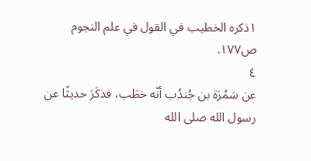١ذكره الخطيب في القول في علم النجوم ص١٧٧.
٤
عن سَمُرَة بن جُندُب أنّه خطَب، فذكَرَ حديثًا عن رسول الله صلى الله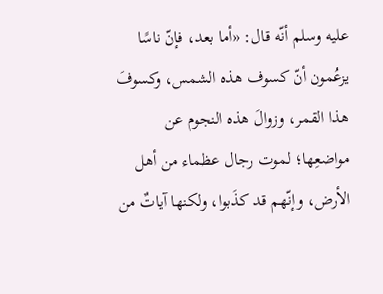عليه وسلم أنّه قال: «أما بعد، فإنّ ناسًا يزعُمون أنّ كسوف هذه الشمس، وكسوفَ هذا القمر، وزوالَ هذه النجوم عن مواضعِها؛ لموت رجال عظماء من أهل الأرض، وإنّهم قد كذَبوا، ولكنها آياتٌ من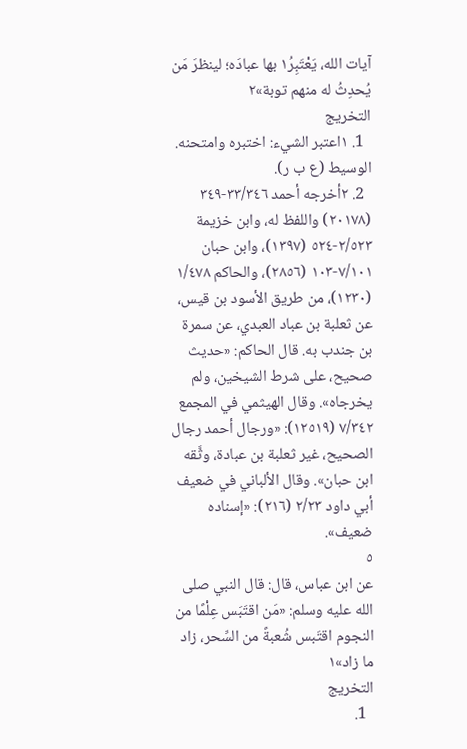آيات الله، يَعْتَبِرُ١ بها عبادَه؛ لينظرَ مَن يُحدِثُ له منهم توبة»٢
التخريج
  1. ١اعتبر الشيء: اختبره وامتحنه. الوسيط (ع ب ر).
  2. ٢أخرجه أحمد ٣٣/٣٤٦-٣٤٩ (٢٠١٧٨) واللفظ له، وابن خزيمة ٢/٥٢٣-٥٢٤ (١٣٩٧)، وابن حبان ٧/١٠١-١٠٣ (٢٨٥٦)، والحاكم ١/٤٧٨ (١٢٣٠)، من طريق الأسود بن قيس، عن ثعلبة بن عباد العبدي، عن سمرة بن جندب به. قال الحاكم: «حديث صحيح، على شرط الشيخين، ولم يخرجاه». وقال الهيثمي في المجمع ٧/٣٤٢ (١٢٥١٩): «ورجال أحمد رجال الصحيح، غير ثعلبة بن عبادة، وثَّقه ابن حبان». وقال الألباني في ضعيف أبي داود ٢/٢٣ (٢١٦): «إسناده ضعيف».
٥
عن ابن عباس، قال: قال النبي صلى الله عليه وسلم: «مَن اقتَبَس عِلْمًا من النجوم اقتَبس شُعبةً من السِّحر، زاد ما زاد»١
التخريج
  1.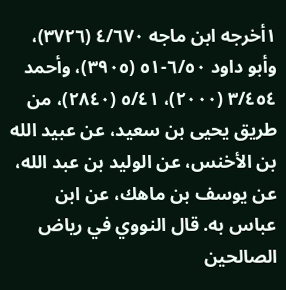١أخرجه ابن ماجه ٤/٦٧٠ (٣٧٢٦)، وأبو داود ٦/٥٠-٥١ (٣٩٠٥)، وأحمد ٣/٤٥٤ (٢٠٠٠)، ٥/٤١ (٢٨٤٠)، من طريق يحيى بن سعيد، عن عبيد الله بن الأخنس، عن الوليد بن عبد الله، عن يوسف بن ماهك، عن ابن عباس به. قال النووي في رياض الصالحين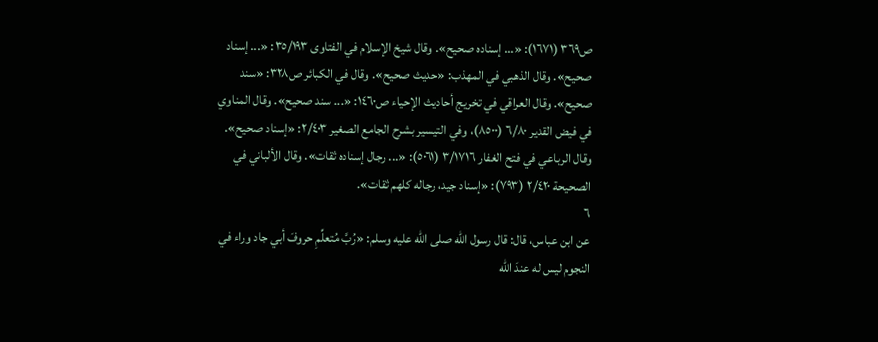ص٣٦٩ (١٦٧١): «... إسناده صحيح». وقال شيخ الإسلام في الفتاوى ٣٥/١٩٣: «... إسناد صحيح». وقال الذهبي في المهذب: «حديث صحيح». وقال في الكبائر ص٣٢٨: «سند صحيح». وقال العراقي في تخريج أحاديث الإحياء ص١٤٦٠: «... سند صحيح». وقال المناوي في فيض القدير ٦/٨٠ (٨٥٠٠)، وفي التيسير بشرح الجامع الصغير ٢/٤٠٣: «إسناد صحيح». وقال الرباعي في فتح الغفار ٣/١٧١٦ (٥٠٦١): «... رجال إسناده ثقات». وقال الألباني في الصحيحة ٢/٤٢٠ (٧٩٣): «إسناد جيد، رجاله كلهم ثقات».
٦
عن ابن عباس، قال: قال رسول الله صلى الله عليه وسلم: «رُبَّ مُتعلِّمِ حروفَ أبي جاد وراء في النجوم ليس له عندَ الله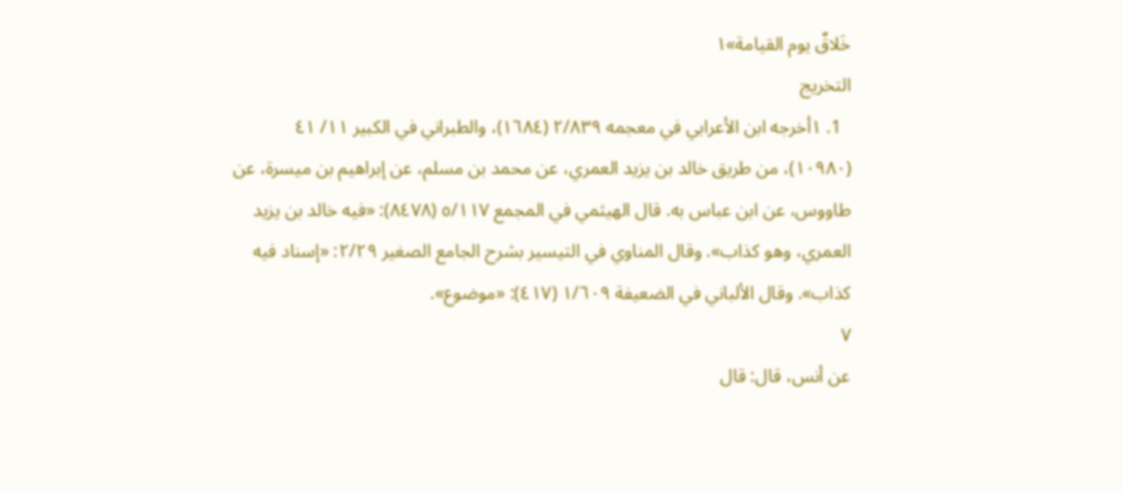خَلاقٌ يوم القيامة»١
التخريج
  1. ١أخرجه ابن الأعرابي في معجمه ٢/٨٣٩ (١٦٨٤)، والطبراني في الكبير ١١/ ٤١ (١٠٩٨٠)، من طريق خالد بن يزيد العمري، عن محمد بن مسلم، عن إبراهيم بن ميسرة، عن طاووس، عن ابن عباس به. قال الهيثمي في المجمع ٥/١١٧ (٨٤٧٨): «فيه خالد بن يزيد العمري، وهو كذاب». وقال المناوي في التيسير بشرح الجامع الصغير ٢/٢٩: «إسناد فيه كذاب». وقال الألباني في الضعيفة ١/٦٠٩ (٤١٧): «موضوع».
٧
عن أنس، قال: قال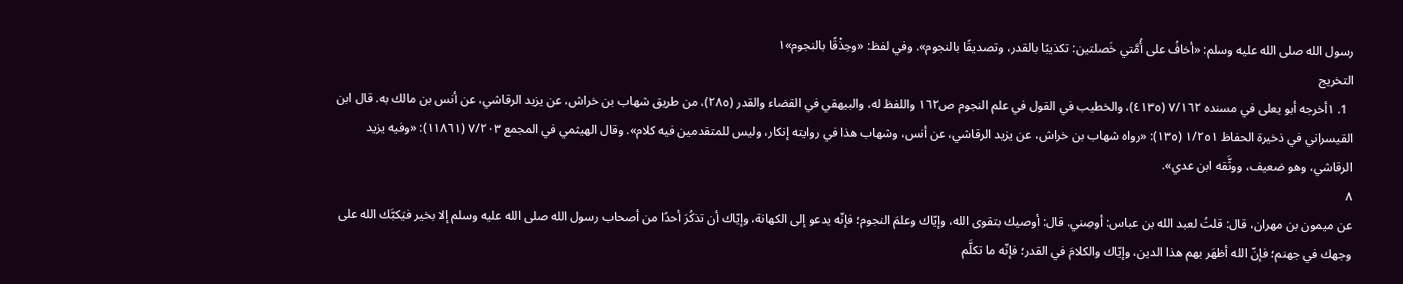رسول الله صلى الله عليه وسلم: «أخافُ على أُمَّتي خَصلتين: تكذيبًا بالقدر، وتصديقًا بالنجوم». وفي لفظ: «وحِذْقًا بالنجوم»١
التخريج
  1. ١أخرجه أبو يعلى في مسنده ٧/١٦٢ (٤١٣٥)، والخطيب في القول في علم النجوم ص١٦٢ واللفظ له، والبيهقي في القضاء والقدر (٢٨٥)، من طريق شهاب بن خراش، عن يزيد الرقاشي، عن أنس بن مالك به. قال ابن القيسراني في ذخيرة الحفاظ ١/٢٥١ (١٣٥): «رواه شهاب بن خراش، عن يزيد الرقاشي، عن أنس، وشهاب هذا في روايته إنكار، وليس للمتقدمين فيه كلام». وقال الهيثمي في المجمع ٧/٢٠٣ (١١٨٦١): «وفيه يزيد الرقاشي، وهو ضعيف، ووثَّقه ابن عدي».
٨
عن ميمون بن مهران، قال: قلتُ لعبد الله بن عباس: أوصِني. قال: أوصيك بتقوى الله، وإيّاك وعلمَ النجوم؛ فإنّه يدعو إلى الكهانة، وإيّاك أن تذكُرَ أحدًا من أصحاب رسول الله صلى الله عليه وسلم إلا بخير فيَكبَّك الله على وجهك في جهنم؛ فإنّ الله أظهَر بهم هذا الدين، وإيّاك والكلامَ في القدر؛ فإنّه ما تكلَّم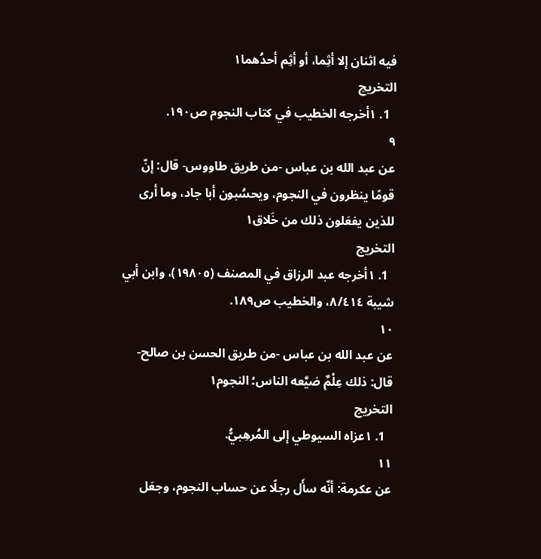فيه اثنان إلا أثِما، أو أثِم أحدُهما١
التخريج
  1. ١أخرجه الخطيب في كتاب النجوم ص١٩٠.
٩
عن عبد الله بن عباس -من طريق طاووس- قال: إنّ قومًا ينظرون في النجوم، ويحسُبون أبا جاد، وما أرى للذين يفعَلون ذلك من خَلاق١
التخريج
  1. ١أخرجه عبد الرزاق في المصنف (١٩٨٠٥)، وابن أبي شيبة ٨/٤١٤، والخطيب ص١٨٩.
١٠
عن عبد الله بن عباس -من طريق الحسن بن صالح- قال: ذلك عِلْمٌ ضيَّعه الناس؛ النجوم١
التخريج
  1. ١عزاه السيوطي إلى المُرهِبيُّ.
١١
عن عكرمة: أنّه سأَل رجلًا عن حساب النجوم، وجعَل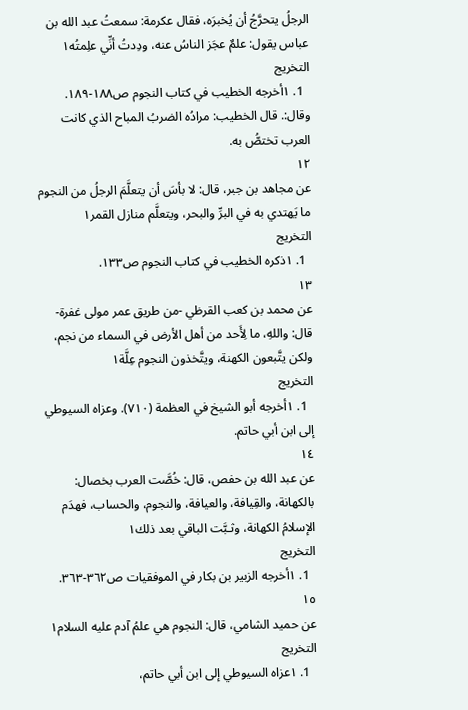الرجلُ يتحرَّجُ أن يُخبرَه، فقال عكرمة: سمعتُ عبد الله بن عباس يقول: علمٌ عجَز الناسُ عنه، ودِدتُ أنِّي علِمتُه١
التخريج
  1. ١أخرجه الخطيب في كتاب النجوم ص١٨٨-١٨٩. وقال:. قال الخطيب: مرادُه الضربُ المباح الذي كانت العرب تختصُّ به.
١٢
عن مجاهد بن جبر، قال: لا بأسَ أن يتعلَّمَ الرجلُ من النجوم ما يَهتدي به في البرِّ والبحر، ويتعلَّم منازل القمر١
التخريج
  1. ١ذكره الخطيب في كتاب النجوم ص١٣٣.
١٣
عن محمد بن كعب القرظي -من طريق عمر مولى غفرة- قال: واللهِ، ما لِأَحد من أهل الأرض في السماء من نجم، ولكن يتَّبعون الكهنة، ويتَّخذون النجوم عِلَّة١
التخريج
  1. ١أخرجه أبو الشيخ في العظمة (٧١٠). وعزاه السيوطي إلى ابن أبي حاتم.
١٤
عن عبد الله بن حفص، قال: خُصَّت العرب بخصال: بالكهانة، والقِيافة، والعيافة، والنجوم، والحساب، فهدَم الإسلامُ الكهانة، وثـبَّت الباقي بعد ذلك١
التخريج
  1. ١أخرجه الزبير بن بكار في الموفقيات ص٣٦٢-٣٦٣.
١٥
عن حميد الشامي، قال: النجوم هي علمُ آدم عليه السلام١
التخريج
  1. ١عزاه السيوطي إلى ابن أبي حاتم،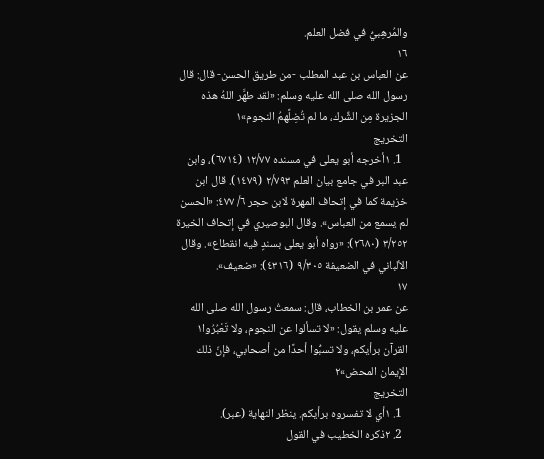والمُرهِبيُّ في فضل العلم.
١٦
عن العباس بن عبد المطلب -من طريق الحسن- قال: قال رسول الله صلى الله عليه وسلم: «لقد طهَّر اللهُ هذه الجزيرة مِن الشِّرك، ما لم تُضِلَّهمُ النجوم»١
التخريج
  1. ١أخرجه أبو يعلى في مسنده ١٢/٧٧ (٦٧١٤)، وابن عبد البر في جامع بيان العلم ٢/٧٩٣ (١٤٧٩). قال ابن خزيمة كما في إتحاف المهرة لابن حجر ٦/ ٤٧٧: «الحسن لم يسمع من العباس». وقال البوصيري في إتحاف الخيرة ٣/٢٥٢ (٢٦٨٠): «رواه أبو يعلى بسندٍ فيه انقطاع». وقال الألباني في الضعيفة ٩/٣٠٥ (٤٣١٦): «ضعيف».
١٧
عن عمر بن الخطاب، قال: سمعتُ رسول الله صلى الله عليه وسلم يقول: «لا تسألوا عن النجوم، ولا تَعْبُرُوا١ القرآن برأيكم، ولا تسبُّوا أحدًا من أصحابي، فإنّ ذلك الإيمان المحض»٢
التخريج
  1. ١أي لا تفسروه برأيكم. ينظر النهاية (عبر).
  2. ٢ذكره الخطيب في القول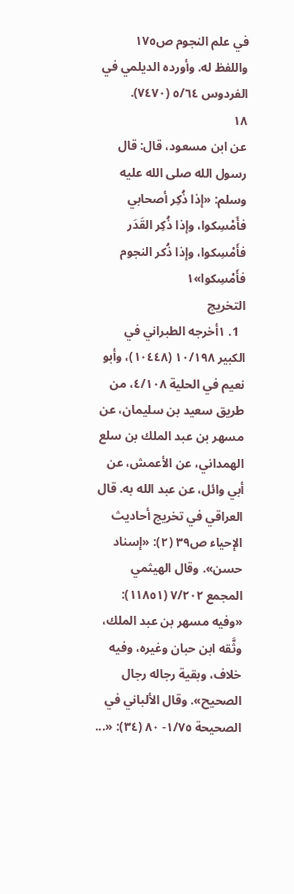في علم النجوم ص١٧٥ واللفظ له. وأورده الديلمي في الفردوس ٥/٦٤ (٧٤٧٠).
١٨
عن ابن مسعود، قال: قال رسول الله صلى الله عليه وسلم: «إذا ذُكِر أصحابي فأَمْسِكوا، وإذا ذُكِر القَدَر فأَمْسِكوا، وإذا ذُكر النجوم فأَمْسِكوا»١
التخريج
  1. ١أخرجه الطبراني في الكبير ١٠/١٩٨ (١٠٤٤٨)، وأبو نعيم في الحلية ٤/١٠٨، من طريق سعيد بن سليمان، عن مسهر بن عبد الملك بن سلع الهمداني، عن الأعمش، عن أبي وائل، عن عبد الله به. قال العراقي في تخريج أحاديث الإحياء ص٣٩ (٢): «إسناد حسن». وقال الهيثمي المجمع ٧/٢٠٢ (١١٨٥١): «وفيه مسهر بن عبد الملك، وثَّقه ابن حبان وغيره، وفيه خلاف، وبقية رجاله رجال الصحيح». وقال الألباني في الصحيحة ١/٧٥- ٨٠ (٣٤): «...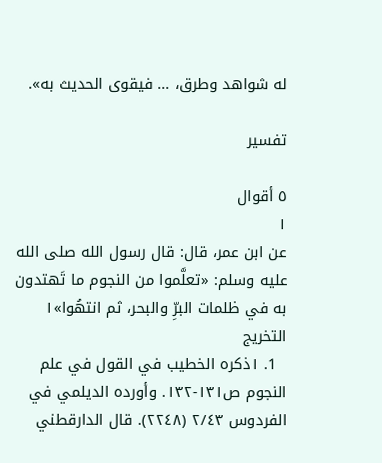له شواهد وطرق، ... فيقوى الحديث به».

تفسير

٥ أقوال
١
عن ابن عمر، قال: قال رسول الله صلى الله عليه وسلم: «تعلَّموا من النجوم ما تَهتدون به في ظلمات البرِّ والبحر، ثم انتهُوا»١
التخريج
  1. ١ذكره الخطيب في القول في علم النجوم ص١٣١-١٣٢. وأورده الديلمي في الفردوس ٢/٤٣ (٢٢٤٨). قال الدارقطني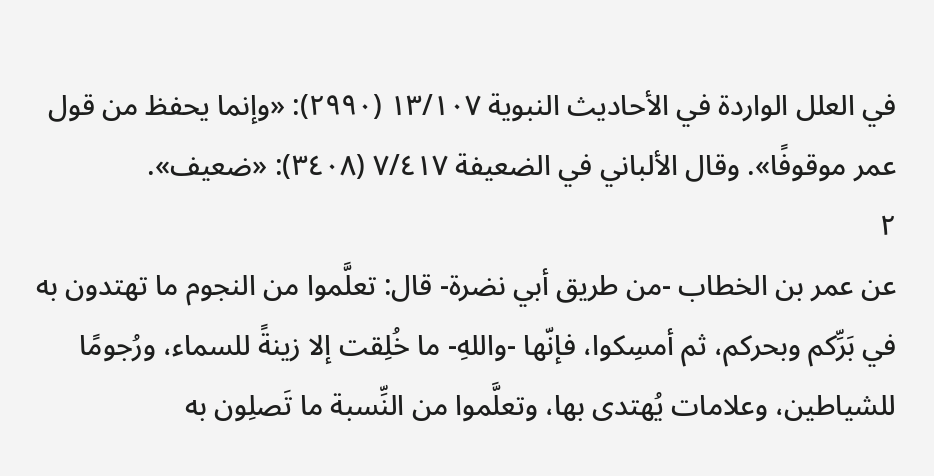في العلل الواردة في الأحاديث النبوية ١٣/١٠٧ (٢٩٩٠): «وإنما يحفظ من قول عمر موقوفًا». وقال الألباني في الضعيفة ٧/٤١٧ (٣٤٠٨): «ضعيف».
٢
عن عمر بن الخطاب -من طريق أبي نضرة- قال: تعلَّموا من النجوم ما تهتدون به في بَرِّكم وبحركم، ثم أمسِكوا، فإنّها -واللهِ- ما خُلِقت إلا زينةً للسماء، ورُجومًا للشياطين، وعلامات يُهتدى بها، وتعلَّموا من النِّسبة ما تَصلِون به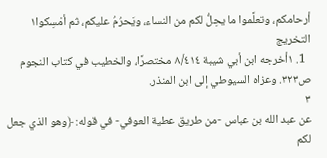أرحامكم، وتعلَّموا ما يحِلُّ لكم من النساء، ويَحرُمُ عليكم، ثم أمْسِكوا١
التخريج
  1. ١أخرجه ابن أبي شيبة ٨/٤١٤ مختصرًا، والخطيب في كتاب النجوم ص٣٢٣. وعزاه السيوطي إلى ابن المنذر.
٣
عن عبد الله بن عباس -من طريق عطية العوفي- في قوله: ﴿وهو الذي جعل لكم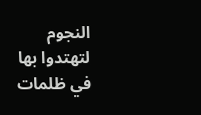النجوم لتهتدوا بها في ظلمات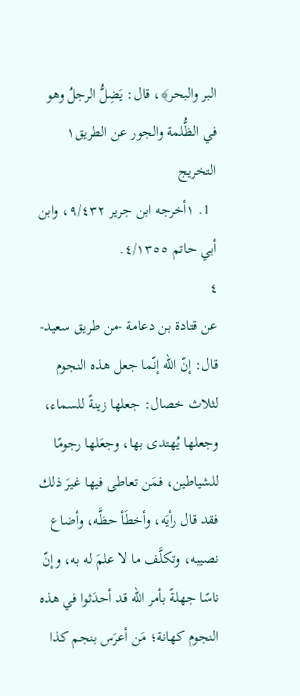البر والبحر﴾، قال: يَضِلُّ الرجلُ وهو في الظُّلمة والجور عن الطريق١
التخريج
  1. ١أخرجه ابن جرير ٩/٤٣٢، وابن أبي حاتم ٤/١٣٥٥.
٤
عن قتادة بن دعامة -من طريق سعيد- قال: إنّ الله إنّما جعل هذه النجوم لثلاث خصال: جعلها زينةً للسماء، وجعلها يُهتدى بها، وجعَلها رجومًا للشياطين، فمَن تعاطى فيها غيرَ ذلك فقد قال رأيَه، وأخطَأ حظَّه، وأضاع نصيبه، وتكلَّف ما لا علمَ له به، وإنّ ناسًا جهلةً بأمر الله قد أحدَثوا في هذه النجوم كهانة؛ مَن أعرَس بنجم كذا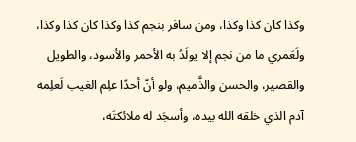وكذا كان كذا وكذا، ومن سافر بنجم كذا وكذا كان كذا وكذا، ولَعَمري ما من نجم إلا يولَدُ به الأحمر والأسود، والطويل والقصير، والحسن والذَّميم، ولو أنّ أحدًا علِم الغيب لَعلِمه آدم الذي خلقه الله بيده، وأسجَد له ملائكتَه،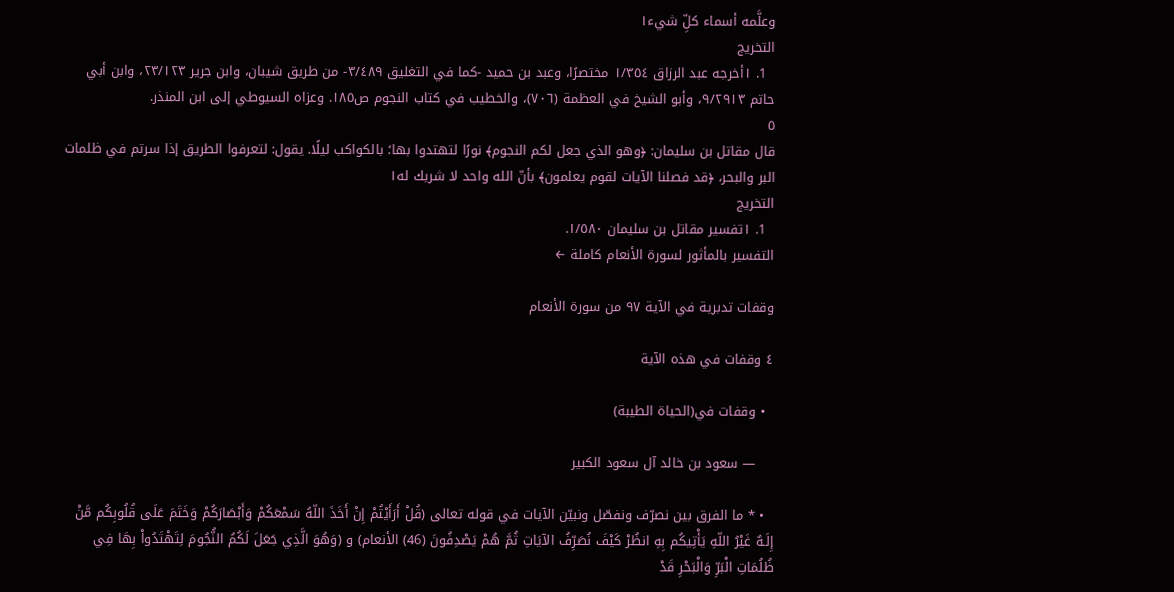وعلَّمه أسماء كلِّ شيء١
التخريج
  1. ١أخرجه عبد الرزاق ١/٣٥٤ مختصرًا، وعبد بن حميد -كما في التغليق ٣/٤٨٩- من طريق شيبان، وابن جرير ٢٣/١٢٣، وابن أبي حاتم ٩/٢٩١٣، وأبو الشيخ في العظمة (٧٠٦)، والخطيب في كتاب النجوم ص١٨٥. وعزاه السيوطي إلى ابن المنذر.
٥
قال مقاتل بن سليمان: ﴿وهو الذي جعل لكم النجوم﴾ نورًا لتهتدوا بها؛ بالكواكب ليلًا. يقول: لتعرفوا الطريق إذا سرتم في ظلمات البر والبحر، ﴿قد فصلنا الآيات لقوم يعلمون﴾ بأنّ الله واحد لا شريك له١
التخريج
  1. ١تفسير مقاتل بن سليمان ١/٥٨٠.
التفسير بالمأثور لسورة الأنعام كاملة ←

وقفات تدبرية في الآية ٩٧ من سورة الأنعام

٤ وقفات في هذه الآية

  • وقفات في(الحياة الطيبة)

    — سعود بن خالد آل سعود الكبير

  • * ما الفرق بين نصرّف ونفصّل ونبيّن الآيات في قوله تعالى (قُلْ أَرَأَيْتُمْ إِنْ أَخَذَ اللّهُ سَمْعَكُمْ وَأَبْصَارَكُمْ وَخَتَمَ عَلَى قُلُوبِكُم مَّنْ إِلَـهٌ غَيْرُ اللّهِ يَأْتِيكُم بِهِ انظُرْ كَيْفَ نُصَرِّفُ الآيَاتِ ثُمَّ هُمْ يَصْدِفُونَ (46) الأنعام) و (وَهُوَ الَّذِي جَعَلَ لَكُمُ النُّجُومَ لِتَهْتَدُواْ بِهَا فِي ظُلُمَاتِ الْبَرِّ وَالْبَحْرِ قَدْ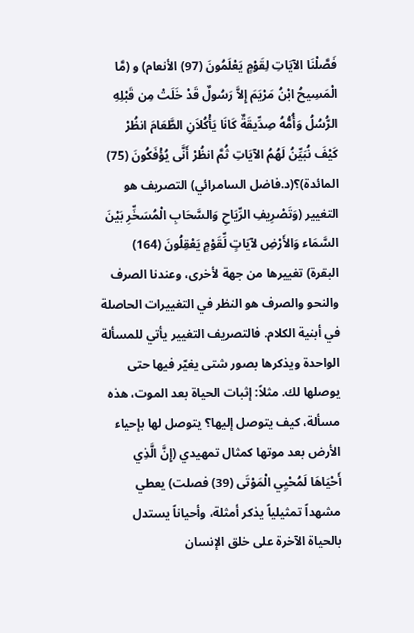فَصَّلْنَا الآيَاتِ لِقَوْمٍ يَعْلَمُونَ (97) الأنعام) و (مَّا الْمَسِيحُ ابْنُ مَرْيَمَ إِلاَّ رَسُولٌ قَدْ خَلَتْ مِن قَبْلِهِ الرُّسُلُ وَأُمُّهُ صِدِّيقَةٌ كَانَا يَأْكُلاَنِ الطَّعَامَ انظُرْ كَيْفَ نُبَيِّنُ لَهُمُ الآيَاتِ ثُمَّ انظُرْ أَنَّى يُؤْفَكُونَ (75) المائدة)؟(د.فاضل السامرائي) التصريف هو التغيير (وَتَصْرِيفِ الرِّيَاحِ وَالسَّحَابِ الْمُسَخِّرِ بَيْنَ السَّمَاء وَالأَرْضِ لآيَاتٍ لِّقَوْمٍ يَعْقِلُونَ (164) البقرة) تغييرها من جهة لأخرى، وعندنا الصرف والنحو والصرف هو النظر في التغييرات الحاصلة في أبنية الكلام. فالتصريف التغيير يأتي للمسألة الواحدة ويذكرها بصور شتى يغيّر فيها حتى يوصلها لك. مثلاً: إثبات الحياة بعد الموت، هذه مسألة، كيف يتوصل إليها؟ يتوصل لها بإحياء الأرض بعد موتها كمثال تمهيدي (إِنَّ الَّذِي أَحْيَاهَا لَمُحْيِي الْمَوْتَى (39) فصلت) يعطي مشهداً تمثيلياً يذكر أمثلة، وأحياناً يستدل بالحياة الآخرة على خلق الإنسان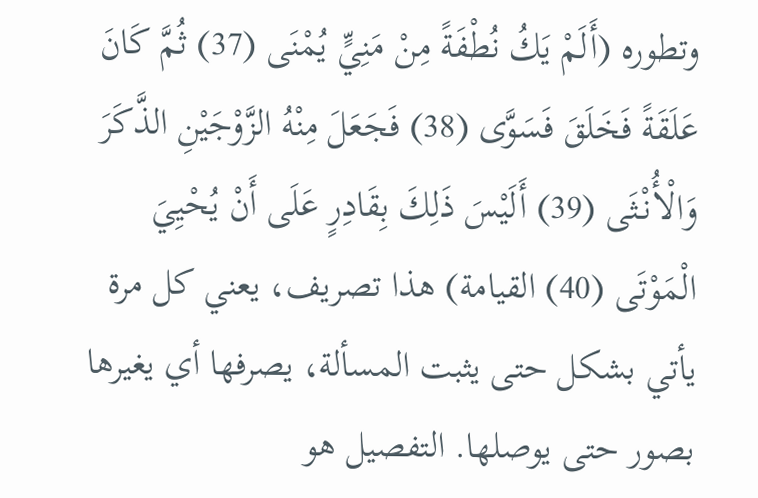وتطوره (أَلَمْ يَكُ نُطْفَةً مِنْ مَنِيٍّ يُمْنَى (37) ثُمَّ كَانَ عَلَقَةً فَخَلَقَ فَسَوَّى (38) فَجَعَلَ مِنْهُ الزَّوْجَيْنِ الذَّكَرَ وَالْأُنْثَى (39) أَلَيْسَ ذَلِكَ بِقَادِرٍ عَلَى أَنْ يُحْيِيَ الْمَوْتَى (40) القيامة) هذا تصريف، يعني كل مرة يأتي بشكل حتى يثبت المسألة، يصرفها أي يغيرها بصور حتى يوصلها. التفصيل هو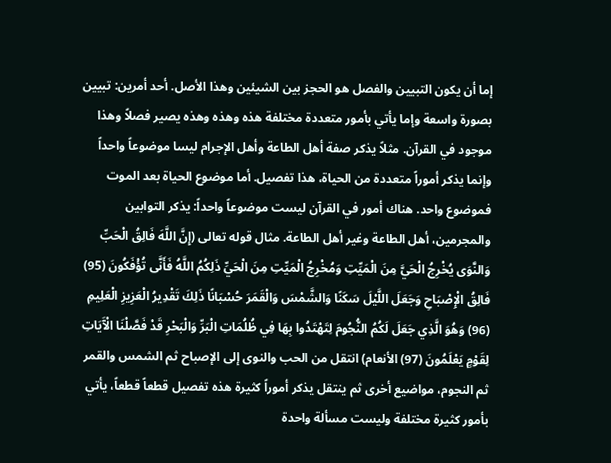إما أن يكون التبيين والفصل هو الحجز بين الشيئين وهذا الأصل. أحد أمرين: تبيين بصورة واسعة وإما يأتي بأمور متعددة مختلفة هذه وهذه وهذه يصير فصلاً وهذا موجود في القرآن. مثلاً يذكر صفة أهل الطاعة وأهل الإجرام ليسا موضوعاً واحداً وإنما يذكر أموراً متعددة من الحياة، هذا تفصيل. أما موضوع الحياة بعد الموت فموضوع واحد. هناك أمور في القرآن ليست موضوعاً واحداً: يذكر التوابين والمجرمين، أهل الطاعة وغير أهل الطاعة. مثال قوله تعالى (إِنَّ اللَّهَ فَالِقُ الْحَبِّ وَالنَّوَى يُخْرِجُ الْحَيَّ مِنَ الْمَيِّتِ وَمُخْرِجُ الْمَيِّتِ مِنَ الْحَيِّ ذَلِكُمُ اللَّهُ فَأَنَّى تُؤْفَكُونَ (95) فَالِقُ الْإِصْبَاحِ وَجَعَلَ اللَّيْلَ سَكَنًا وَالشَّمْسَ وَالْقَمَرَ حُسْبَانًا ذَلِكَ تَقْدِيرُ الْعَزِيزِ الْعَلِيمِ (96) وَهُوَ الَّذِي جَعَلَ لَكُمُ النُّجُومَ لِتَهْتَدُوا بِهَا فِي ظُلُمَاتِ الْبَرِّ وَالْبَحْرِ قَدْ فَصَّلْنَا الْآَيَاتِ لِقَوْمٍ يَعْلَمُونَ (97) الأنعام) انتقل من الحب والنوى إلى الإصباح ثم الشمس والقمر ثم النجوم، مواضيع أخرى ثم ينتقل يذكر أموراً كثيرة هذه تفصيل قطعاً قطعاً، يأتي بأمور كثيرة مختلفة وليست مسألة واحدة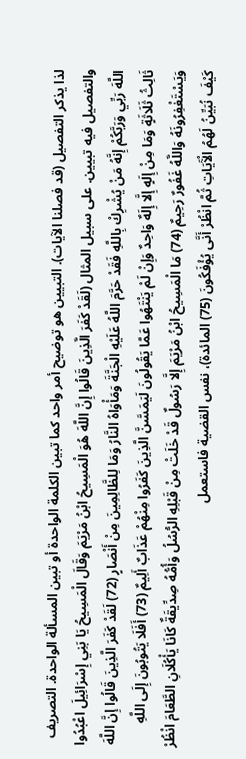لذا يذكر التفصيل (قد فصلنا الآيات). التبيين هو توضيح أمر واحد كما تبين الكلمة الواحدة أو تبين المسألة الواحدة. التصريف والتفصيل فيه تبيين. على سبيل المثال (لَقَدْ كَفَرَ الَّذِينَ قَالُوا إِنَّ اللَّهَ هُوَ الْمَسِيحُ ابْنُ مَرْيَمَ وَقَالَ الْمَسِيحُ يَا بَنِي إِسْرَائِيلَ اعْبُدُوا اللَّهَ رَبِّي وَرَبَّكُمْ إِنَّهُ مَنْ يُشْرِكْ بِاللَّهِ فَقَدْ حَرَّمَ اللَّهُ عَلَيْهِ الْجَنَّةَ وَمَأْوَاهُ النَّارُ وَمَا لِلظَّالِمِينَ مِنْ أَنْصَارٍ (72) لَقَدْ كَفَرَ الَّذِينَ قَالُوا إِنَّ اللَّهَ ثَالِثُ ثَلَاثَةٍ وَمَا مِنْ إِلَهٍ إِلَّا إِلَهٌ وَاحِدٌ وَإِنْ لَمْ يَنْتَهُوا عَمَّا يَقُولُونَ لَيَمَسَّنَّ الَّذِينَ كَفَرُوا مِنْهُمْ عَذَابٌ أَلِيمٌ (73) أَفَلَا يَتُوبُونَ إِلَى اللَّهِ وَيَسْتَغْفِرُونَهُ وَاللَّهُ غَفُورٌ رَحِيمٌ (74) مَا الْمَسِيحُ ابْنُ مَرْيَمَ إِلَّا رَسُولٌ قَدْ خَلَتْ مِنْ قَبْلِهِ الرُّسُلُ وَأُمُّهُ صِدِّيقَةٌ كَانَا يَأْكُلَانِ الطَّعَامَ انْظُرْ كَيْفَ نُبَيِّنُ لَهُمُ الْآَيَاتِ ثُمَّ انْظُرْ أَنَّى يُؤْفَكُونَ (75) المائدة)، نفس القضية فاستعمل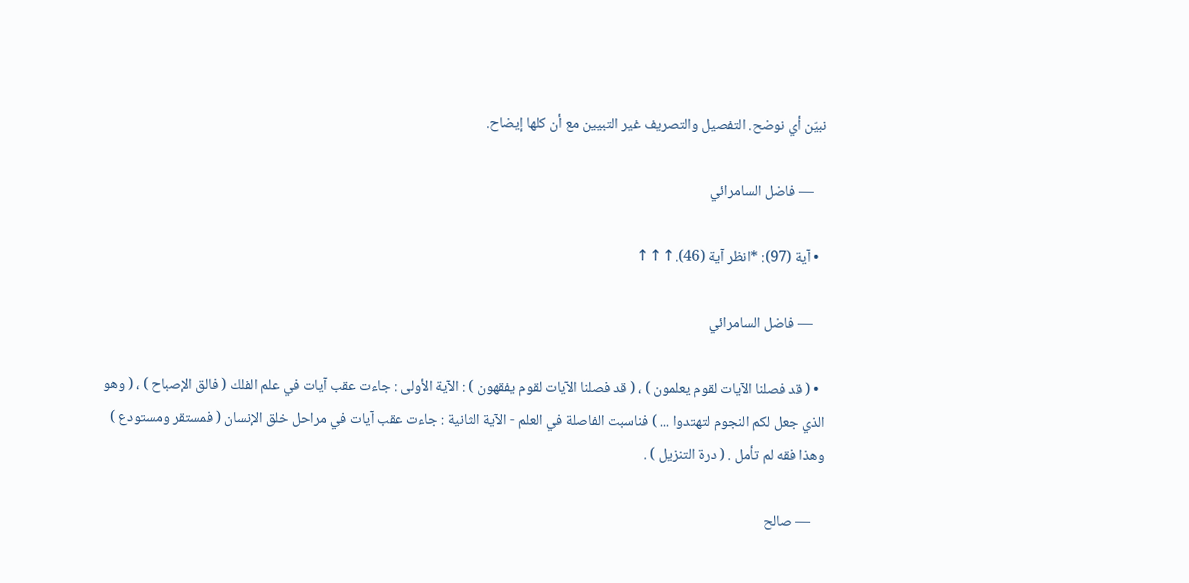نبيّن أي نوضح. التفصيل والتصريف غير التبيين مع أن كلها إيضاح.

    — فاضل السامرائي

  • آية (97): *انظر آية (46).↑↑↑

    — فاضل السامرائي

  • ( قد فصلنا الآيات لقوم يعلمون ) ، ( قد فصلنا الآيات لقوم يفقهون ) : الآية الأولى : جاءت عقب آيات في علم الفلك ( فالق الإصباح ) ، ( وهو الذي جعل لكم النجوم لتهتدوا ... ) فناسبت الفاصلة في العلم - الآية الثانية : جاءت عقب آيات في مراحل خلق الإنسان ( فمستقر ومستودع ) وهذا فقه لم تأمل . ( درة التنزيل ) .

    — صالح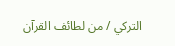التركي / من لطائف القرآن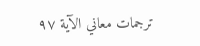ترجمات معاني الآية ٩٧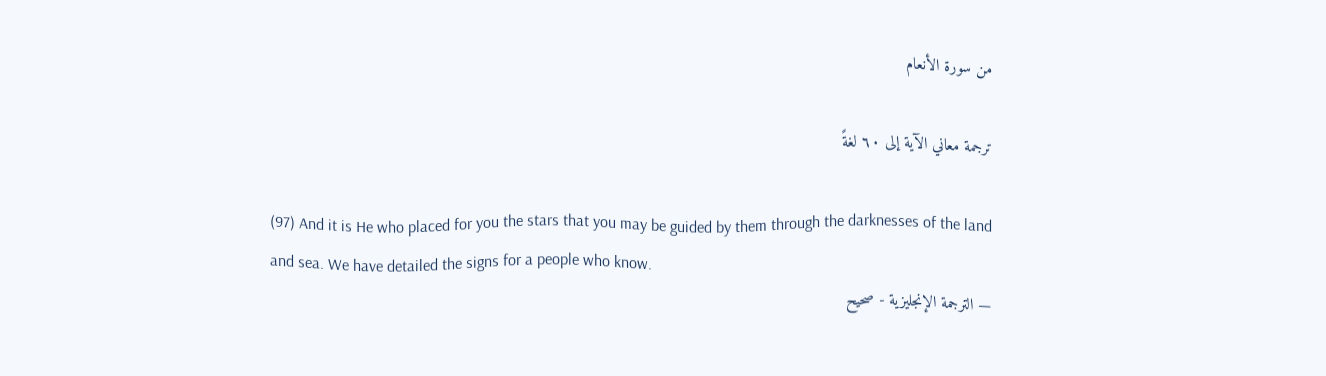من سورة الأنعام

ترجمة معاني الآية إلى ٦٠ لغةً

(97) And it is He who placed for you the stars that you may be guided by them through the darknesses of the land and sea. We have detailed the signs for a people who know.
— الترجمة الإنجليزية - صحيح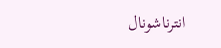انترناشونال